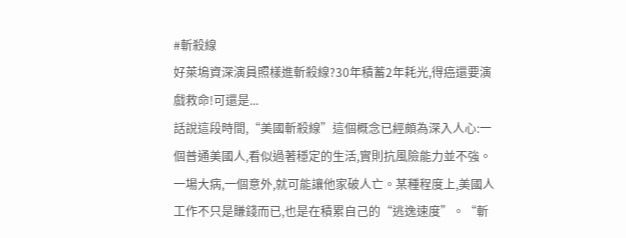#斬殺線
好萊塢資深演員照樣進斬殺線?30年積蓄2年耗光,得癌還要演戲救命!可還是...
話說這段時間,“美國斬殺線”這個概念已經頗為深入人心:一個普通美國人,看似過著穩定的生活,實則抗風險能力並不強。一場大病,一個意外,就可能讓他家破人亡。某種程度上,美國人工作不只是賺錢而已,也是在積累自己的“逃逸速度”。“斬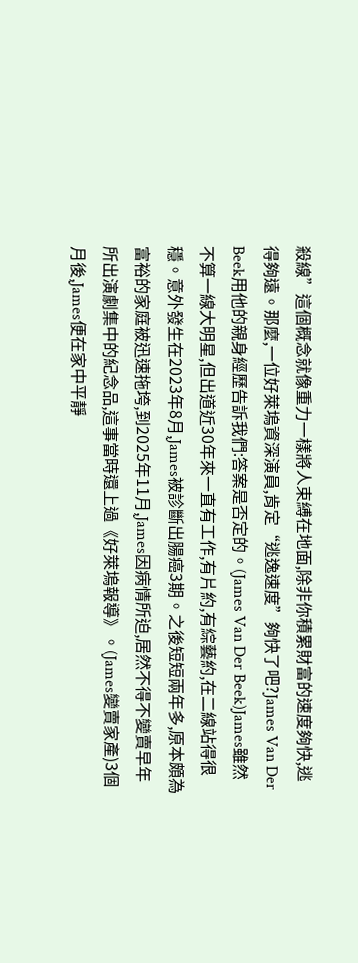殺線”這個概念就像重力一樣將人束縛在地面,除非你積累財富的速度夠快,逃得夠遠。那麼,一位好萊塢資深演員,肯定“逃逸速度”夠快了吧?James Van Der Beek用他的親身經歷告訴我們:答案是否定的。(James Van Der Beek)James雖然不算一線大明星,但出道近30年來一直有工作,有片約,有綜藝約,在二線站得很穩。意外發生在2023年8月,James被診斷出腸癌3期。之後短短兩年多,原本頗為富裕的家庭被迅速拖垮,到2025年11月,James因病情所迫,居然不得不變賣早年所出演劇集中的紀念品,這事當時還上過《好萊塢報導》。(James變賣家產)3個月後,James便在家中平靜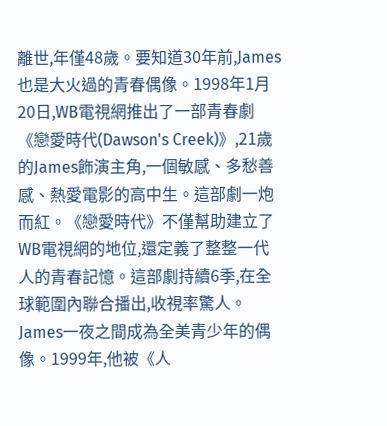離世,年僅48歲。要知道30年前,James也是大火過的青春偶像。1998年1月20日,WB電視網推出了一部青春劇《戀愛時代(Dawson's Creek)》,21歲的James飾演主角,一個敏感、多愁善感、熱愛電影的高中生。這部劇一炮而紅。《戀愛時代》不僅幫助建立了WB電視網的地位,還定義了整整一代人的青春記憶。這部劇持續6季,在全球範圍內聯合播出,收視率驚人。James一夜之間成為全美青少年的偶像。1999年,他被《人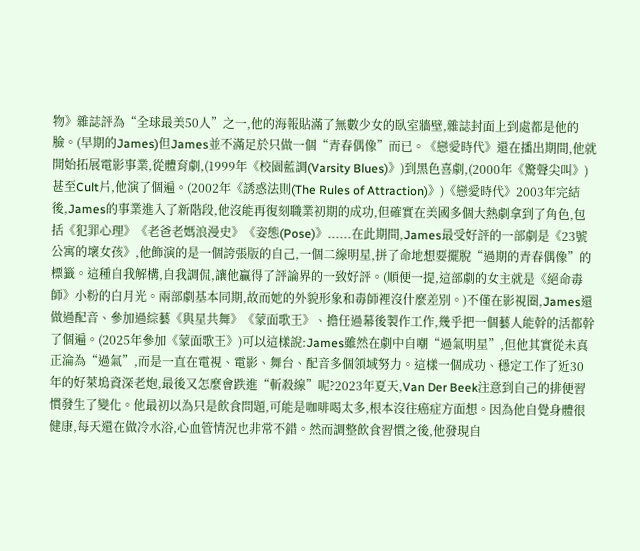物》雜誌評為“全球最美50人”之一,他的海報貼滿了無數少女的臥室牆壁,雜誌封面上到處都是他的臉。(早期的James)但James並不滿足於只做一個“青春偶像”而已。《戀愛時代》還在播出期間,他就開始拓展電影事業,從體育劇,(1999年《校園藍調(Varsity Blues)》)到黑色喜劇,(2000年《驚聲尖叫》)甚至Cult片,他演了個遍。(2002年《誘惑法則(The Rules of Attraction)》)《戀愛時代》2003年完結後,James的事業進入了新階段,他沒能再復刻職業初期的成功,但確實在美國多個大熱劇拿到了角色,包括《犯罪心理》《老爸老媽浪漫史》《姿態(Pose)》......在此期間,James最受好評的一部劇是《23號公寓的壞女孩》,他飾演的是一個誇張版的自己,一個二線明星,拼了命地想要擺脫“過期的青春偶像”的標籤。這種自我解構,自我調侃,讓他贏得了評論界的一致好評。(順便一提,這部劇的女主就是《絕命毒師》小粉的白月光。兩部劇基本同期,故而她的外貌形象和毒師裡沒什麼差別。)不僅在影視圈,James還做過配音、參加過綜藝《與星共舞》《蒙面歌王》、擔任過幕後製作工作,幾乎把一個藝人能幹的活都幹了個遍。(2025年參加《蒙面歌王》)可以這樣說:James雖然在劇中自嘲“過氣明星”,但他其實從未真正淪為“過氣”,而是一直在電視、電影、舞台、配音多個領域努力。這樣一個成功、穩定工作了近30年的好萊塢資深老炮,最後又怎麼會跌進“斬殺線”呢?2023年夏天,Van Der Beek注意到自己的排便習慣發生了變化。他最初以為只是飲食問題,可能是咖啡喝太多,根本沒往癌症方面想。因為他自覺身體很健康,每天還在做冷水浴,心血管情況也非常不錯。然而調整飲食習慣之後,他發現自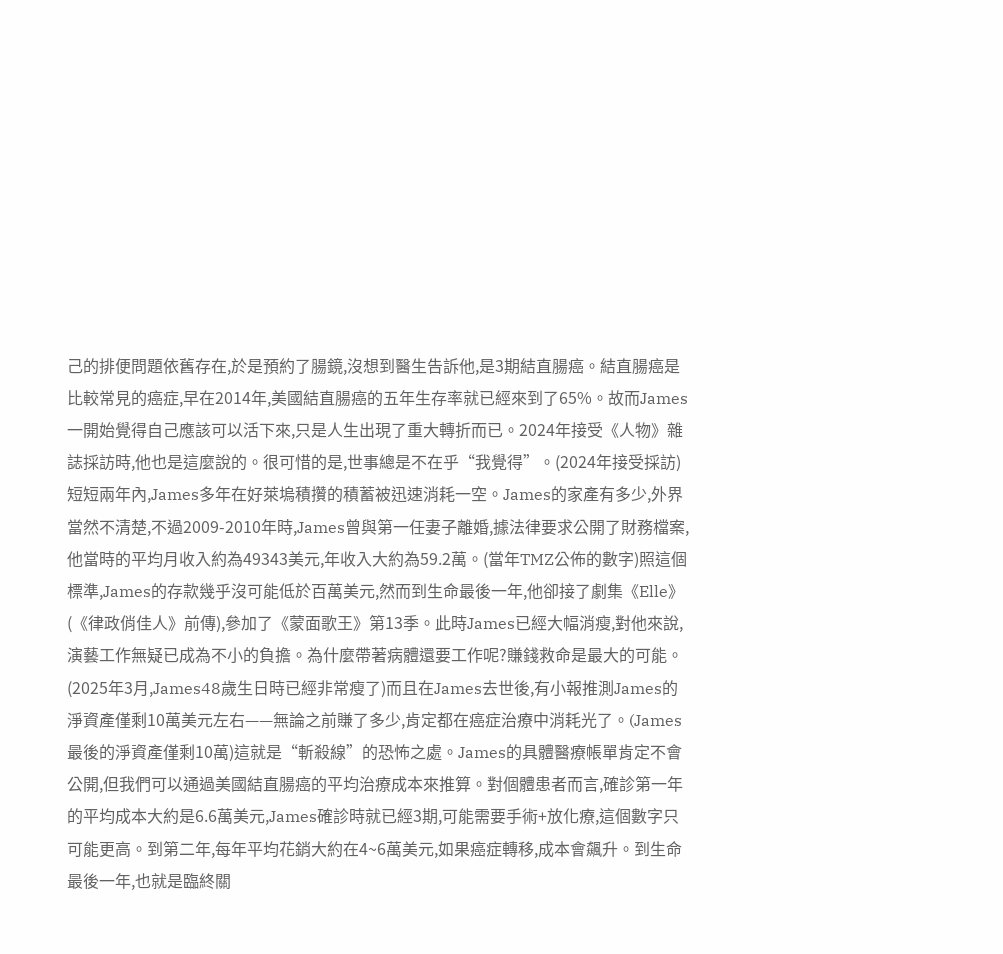己的排便問題依舊存在,於是預約了腸鏡,沒想到醫生告訴他,是3期結直腸癌。結直腸癌是比較常見的癌症,早在2014年,美國結直腸癌的五年生存率就已經來到了65%。故而James一開始覺得自己應該可以活下來,只是人生出現了重大轉折而已。2024年接受《人物》雜誌採訪時,他也是這麼說的。很可惜的是,世事總是不在乎“我覺得”。(2024年接受採訪)短短兩年內,James多年在好萊塢積攢的積蓄被迅速消耗一空。James的家產有多少,外界當然不清楚,不過2009-2010年時,James曾與第一任妻子離婚,據法律要求公開了財務檔案,他當時的平均月收入約為49343美元,年收入大約為59.2萬。(當年TMZ公佈的數字)照這個標準,James的存款幾乎沒可能低於百萬美元,然而到生命最後一年,他卻接了劇集《Elle》(《律政俏佳人》前傳),參加了《蒙面歌王》第13季。此時James已經大幅消瘦,對他來說,演藝工作無疑已成為不小的負擔。為什麼帶著病體還要工作呢?賺錢救命是最大的可能。(2025年3月,James48歲生日時已經非常瘦了)而且在James去世後,有小報推測James的淨資產僅剩10萬美元左右——無論之前賺了多少,肯定都在癌症治療中消耗光了。(James最後的淨資產僅剩10萬)這就是“斬殺線”的恐怖之處。James的具體醫療帳單肯定不會公開,但我們可以通過美國結直腸癌的平均治療成本來推算。對個體患者而言,確診第一年的平均成本大約是6.6萬美元,James確診時就已經3期,可能需要手術+放化療,這個數字只可能更高。到第二年,每年平均花銷大約在4~6萬美元,如果癌症轉移,成本會飆升。到生命最後一年,也就是臨終關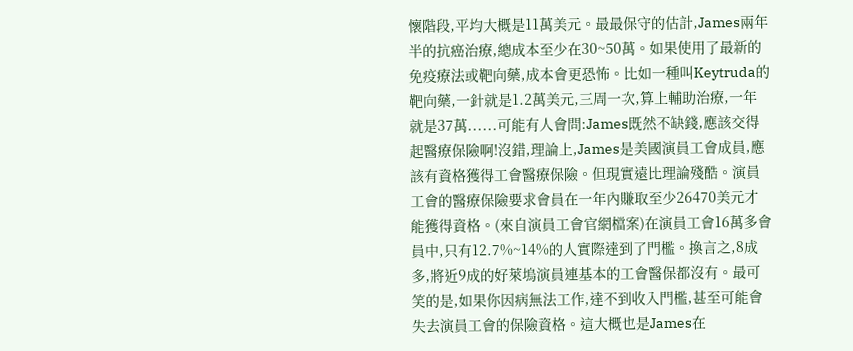懷階段,平均大概是11萬美元。最最保守的估計,James兩年半的抗癌治療,總成本至少在30~50萬。如果使用了最新的免疫療法或靶向藥,成本會更恐怖。比如一種叫Keytruda的靶向藥,一針就是1.2萬美元,三周一次,算上輔助治療,一年就是37萬......可能有人會問:James既然不缺錢,應該交得起醫療保險啊!沒錯,理論上,James是美國演員工會成員,應該有資格獲得工會醫療保險。但現實遠比理論殘酷。演員工會的醫療保險要求會員在一年內賺取至少26470美元才能獲得資格。(來自演員工會官網檔案)在演員工會16萬多會員中,只有12.7%~14%的人實際達到了門檻。換言之,8成多,將近9成的好萊塢演員連基本的工會醫保都沒有。最可笑的是,如果你因病無法工作,達不到收入門檻,甚至可能會失去演員工會的保險資格。這大概也是James在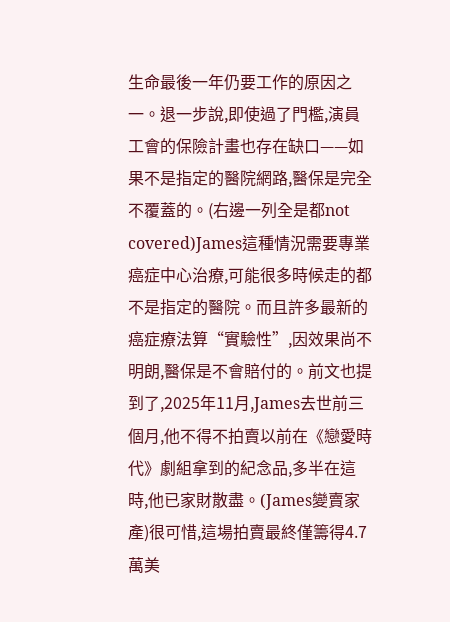生命最後一年仍要工作的原因之一。退一步說,即使過了門檻,演員工會的保險計畫也存在缺口——如果不是指定的醫院網路,醫保是完全不覆蓋的。(右邊一列全是都not covered)James這種情況需要專業癌症中心治療,可能很多時候走的都不是指定的醫院。而且許多最新的癌症療法算“實驗性”,因效果尚不明朗,醫保是不會賠付的。前文也提到了,2025年11月,James去世前三個月,他不得不拍賣以前在《戀愛時代》劇組拿到的紀念品,多半在這時,他已家財散盡。(James變賣家產)很可惜,這場拍賣最終僅籌得4.7萬美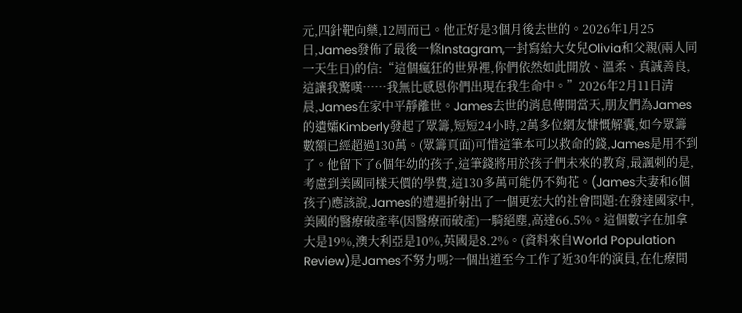元,四針靶向藥,12周而已。他正好是3個月後去世的。2026年1月25日,James發佈了最後一條Instagram,一封寫給大女兒Olivia和父親(兩人同一天生日)的信:“這個瘋狂的世界裡,你們依然如此開放、溫柔、真誠善良,這讓我驚嘆……我無比感恩你們出現在我生命中。”2026年2月11日清晨,James在家中平靜離世。James去世的消息傳開當天,朋友們為James的遺孀Kimberly發起了眾籌,短短24小時,2萬多位網友慷慨解囊,如今眾籌數額已經超過130萬。(眾籌頁面)可惜這筆本可以救命的錢,James是用不到了。他留下了6個年幼的孩子,這筆錢將用於孩子們未來的教育,最諷刺的是,考慮到美國同樣天價的學費,這130多萬可能仍不夠花。(James夫妻和6個孩子)應該說,James的遭遇折射出了一個更宏大的社會問題:在發達國家中,美國的醫療破產率(因醫療而破產)一騎絕塵,高達66.5%。這個數字在加拿大是19%,澳大利亞是10%,英國是8.2%。(資料來自World Population Review)是James不努力嗎?一個出道至今工作了近30年的演員,在化療間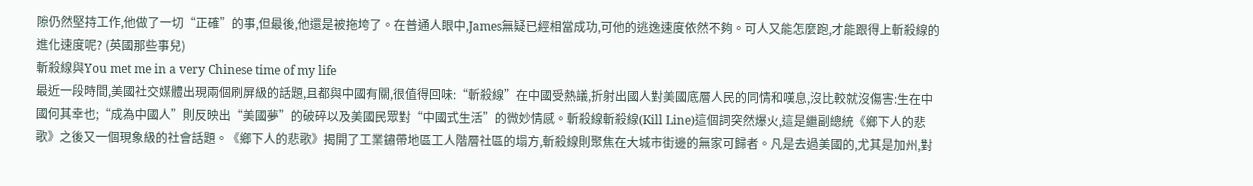隙仍然堅持工作,他做了一切“正確”的事,但最後,他還是被拖垮了。在普通人眼中,James無疑已經相當成功,可他的逃逸速度依然不夠。可人又能怎麼跑,才能跟得上斬殺線的進化速度呢? (英國那些事兒)
斬殺線與You met me in a very Chinese time of my life
最近一段時間,美國社交媒體出現兩個刷屏級的話題,且都與中國有關,很值得回味:“斬殺線”在中國受熱議,折射出國人對美國底層人民的同情和嘆息,沒比較就沒傷害:生在中國何其幸也;“成為中國人”則反映出“美國夢”的破碎以及美國民眾對“中國式生活”的微妙情感。斬殺線斬殺線(Kill Line)這個詞突然爆火,這是繼副總統《鄉下人的悲歌》之後又一個現象級的社會話題。《鄉下人的悲歌》揭開了工業鏽帶地區工人階層社區的塌方,斬殺線則聚焦在大城市街邊的無家可歸者。凡是去過美國的,尤其是加州,對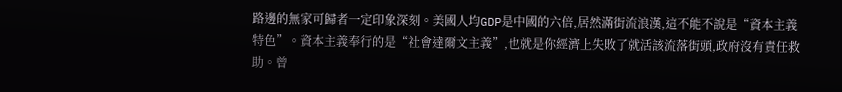路邊的無家可歸者一定印象深刻。美國人均GDP是中國的六倍,居然滿街流浪漢,這不能不說是“資本主義特色”。資本主義奉行的是“社會達爾文主義”,也就是你經濟上失敗了就活該流落街頭,政府沒有責任救助。曾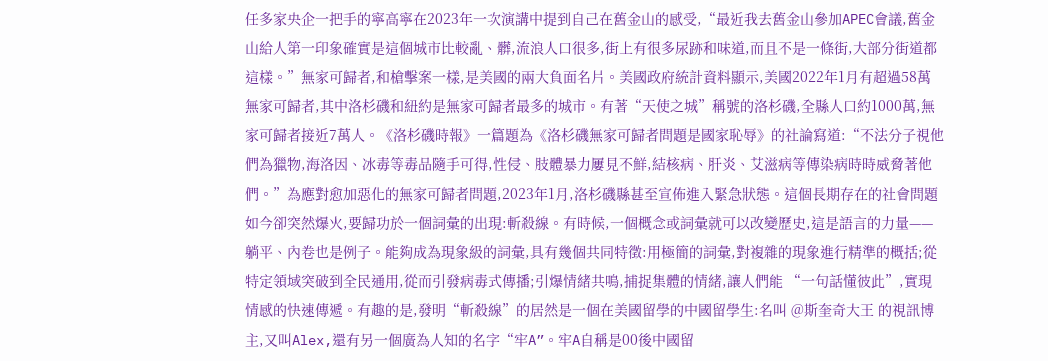任多家央企一把手的寧高寧在2023年一次演講中提到自己在舊金山的感受,“最近我去舊金山參加APEC會議,舊金山給人第一印象確實是這個城市比較亂、髒,流浪人口很多,街上有很多尿跡和味道,而且不是一條街,大部分街道都這樣。”無家可歸者,和槍擊案一樣,是美國的兩大負面名片。美國政府統計資料顯示,美國2022年1月有超過58萬無家可歸者,其中洛杉磯和紐約是無家可歸者最多的城市。有著“天使之城”稱號的洛杉磯,全縣人口約1000萬,無家可歸者接近7萬人。《洛杉磯時報》一篇題為《洛杉磯無家可歸者問題是國家恥辱》的社論寫道:“不法分子視他們為獵物,海洛因、冰毒等毒品隨手可得,性侵、肢體暴力屢見不鮮,結核病、肝炎、艾滋病等傳染病時時威脅著他們。”為應對愈加惡化的無家可歸者問題,2023年1月,洛杉磯縣甚至宣佈進入緊急狀態。這個長期存在的社會問題如今卻突然爆火,要歸功於一個詞彙的出現:斬殺線。有時候,一個概念或詞彙就可以改變歷史,這是語言的力量——躺平、內卷也是例子。能夠成為現象級的詞彙,具有幾個共同特徵:用極簡的詞彙,對複雜的現象進行精準的概括;從特定領域突破到全民通用,從而引發病毒式傳播;引爆情緒共鳴,捕捉集體的情緒,讓人們能 “一句話懂彼此”,實現情感的快速傳遞。有趣的是,發明“斬殺線”的居然是一個在美國留學的中國留學生:名叫 @斯奎奇大王 的視訊博主,又叫Alex,還有另一個廣為人知的名字“牢A”。牢A自稱是00後中國留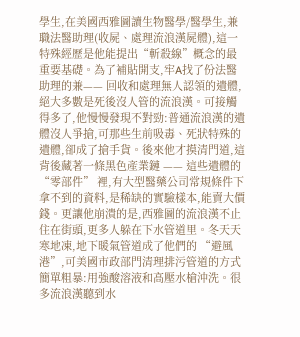學生,在美國西雅圖讀生物醫學/醫學生,兼職法醫助理(收屍、處理流浪漢屍體),這一特殊經歷是他能提出“斬殺線”概念的最重要基礎。為了補貼開支,牢A找了份法醫助理的兼—— 回收和處理無人認領的遺體,絕大多數是死後沒人管的流浪漢。可接觸得多了,他慢慢發現不對勁:普通流浪漢的遺體沒人爭搶,可那些生前吸毒、死狀特殊的遺體,卻成了搶手貨。後來他才摸清門道,這背後藏著一條黑色產業鏈 —— 這些遺體的 “零部件” 裡,有大型醫藥公司常規條件下拿不到的資料,是稀缺的實驗樣本,能賣大價錢。更讓他崩潰的是,西雅圖的流浪漢不止住在街頭,更多人躲在下水管道里。冬天天寒地凍,地下暖氣管道成了他們的 “避風港”,可美國市政部門清理排污管道的方式簡單粗暴:用強酸溶液和高壓水槍沖洗。很多流浪漢聽到水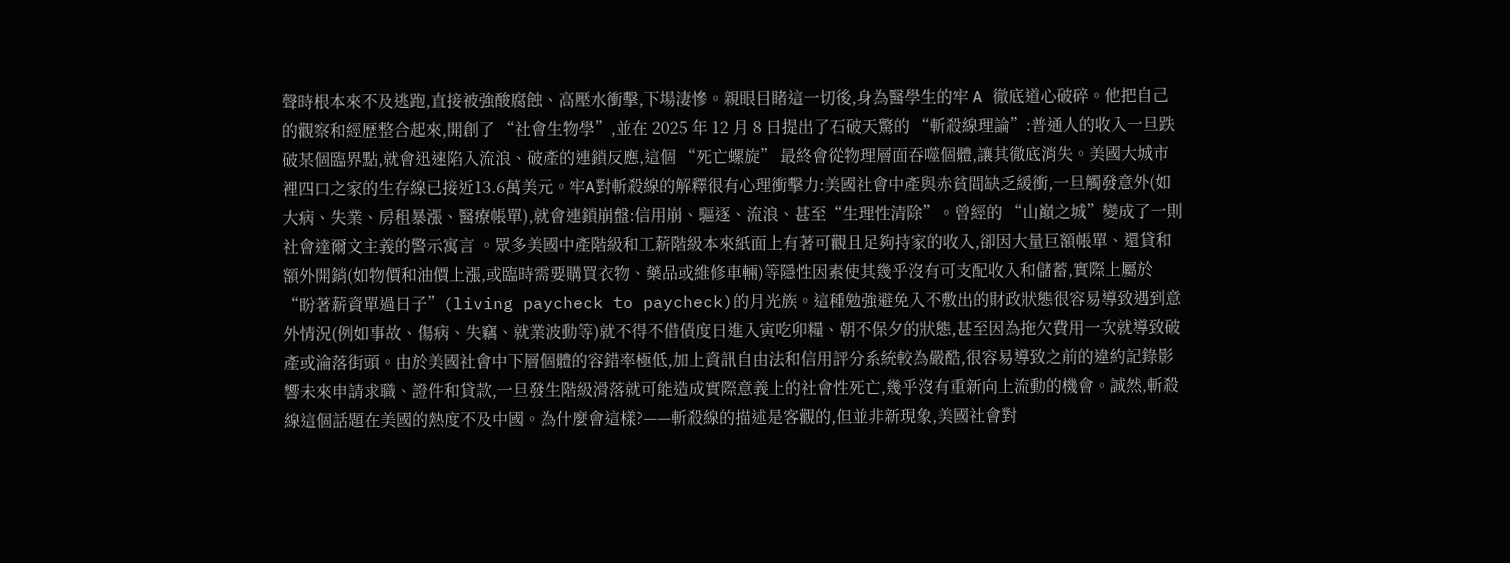聲時根本來不及逃跑,直接被強酸腐蝕、高壓水衝擊,下場淒慘。親眼目睹這一切後,身為醫學生的牢 A 徹底道心破碎。他把自己的觀察和經歷整合起來,開創了 “社會生物學”,並在 2025 年 12 月 8 日提出了石破天驚的 “斬殺線理論”:普通人的收入一旦跌破某個臨界點,就會迅速陷入流浪、破產的連鎖反應,這個 “死亡螺旋” 最終會從物理層面吞噬個體,讓其徹底消失。美國大城市裡四口之家的生存線已接近13.6萬美元。牢A對斬殺線的解釋很有心理衝擊力:美國社會中產與赤貧間缺乏緩衝,一旦觸發意外(如大病、失業、房租暴漲、醫療帳單),就會連鎖崩盤:信用崩、驅逐、流浪、甚至“生理性清除”。曾經的 “山巔之城”變成了一則社會達爾文主義的警示寓言 。眾多美國中產階級和工薪階級本來紙面上有著可觀且足夠持家的收入,卻因大量巨額帳單、還貸和額外開銷(如物價和油價上漲,或臨時需要購買衣物、藥品或維修車輛)等隱性因素使其幾乎沒有可支配收入和儲蓄,實際上屬於“盼著薪資單過日子”(living paycheck to paycheck)的月光族。這種勉強避免入不敷出的財政狀態很容易導致遇到意外情況(例如事故、傷病、失竊、就業波動等)就不得不借債度日進入寅吃卯糧、朝不保夕的狀態,甚至因為拖欠費用一次就導致破產或淪落街頭。由於美國社會中下層個體的容錯率極低,加上資訊自由法和信用評分系統較為嚴酷,很容易導致之前的違約記錄影響未來申請求職、證件和貸款,一旦發生階級滑落就可能造成實際意義上的社會性死亡,幾乎沒有重新向上流動的機會。誠然,斬殺線這個話題在美國的熱度不及中國。為什麼會這樣?——斬殺線的描述是客觀的,但並非新現象,美國社會對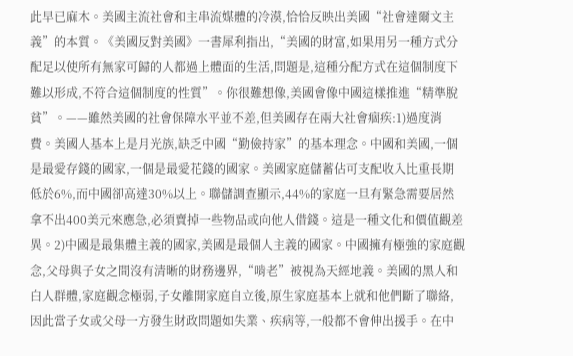此早已麻木。美國主流社會和主串流媒體的冷漠,恰恰反映出美國“社會達爾文主義”的本質。《美國反對美國》一書犀利指出,“美國的財富,如果用另一種方式分配足以使所有無家可歸的人都過上體面的生活,問題是,這種分配方式在這個制度下難以形成,不符合這個制度的性質”。你很難想像,美國會像中國這樣推進“精準脫貧”。——雖然美國的社會保障水平並不差,但美國存在兩大社會痼疾:1)過度消費。美國人基本上是月光族,缺乏中國“勤儉持家”的基本理念。中國和美國,一個是最愛存錢的國家,一個是最愛花錢的國家。美國家庭儲蓄佔可支配收入比重長期低於6%,而中國卻高達30%以上。聯儲調查顯示,44%的家庭一旦有緊急需要居然拿不出400美元來應急,必須賣掉一些物品或向他人借錢。這是一種文化和價值觀差異。2)中國是最集體主義的國家,美國是最個人主義的國家。中國擁有極強的家庭觀念,父母與子女之間沒有清晰的財務邊界,“啃老”被視為天經地義。美國的黑人和白人群體,家庭觀念極弱,子女離開家庭自立後,原生家庭基本上就和他們斷了聯絡,因此當子女或父母一方發生財政問題如失業、疾病等,一般都不會伸出援手。在中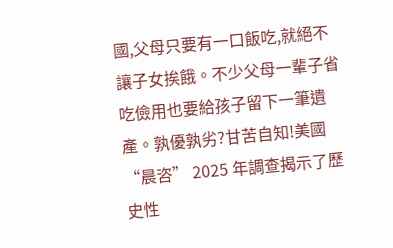國,父母只要有一口飯吃,就絕不讓子女挨餓。不少父母一輩子省吃儉用也要給孩子留下一筆遺產。孰優孰劣?甘苦自知!美國 “晨咨” 2025 年調查揭示了歷史性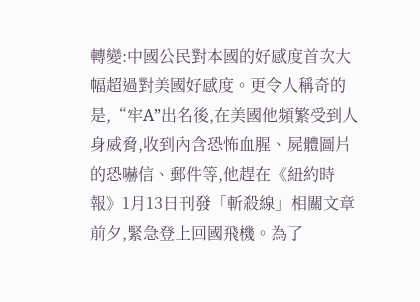轉變:中國公民對本國的好感度首次大幅超過對美國好感度。更令人稱奇的是,“牢A”出名後,在美國他頻繁受到人身威脅,收到內含恐怖血腥、屍體圖片的恐嚇信、郵件等,他趕在《紐約時報》1月13日刊發「斬殺線」相關文章前夕,緊急登上回國飛機。為了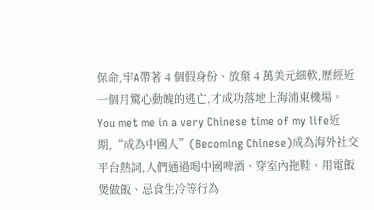保命,牢A帶著 4 個假身份、放棄 4 萬美元細軟,歷經近一個月驚心動魄的逃亡,才成功落地上海浦東機場。You met me in a very Chinese time of my life近期,“成為中國人”(Becoming Chinese)成為海外社交平台熱詞,人們通過喝中國啤酒、穿室內拖鞋、用電飯煲做飯、忌食生冷等行為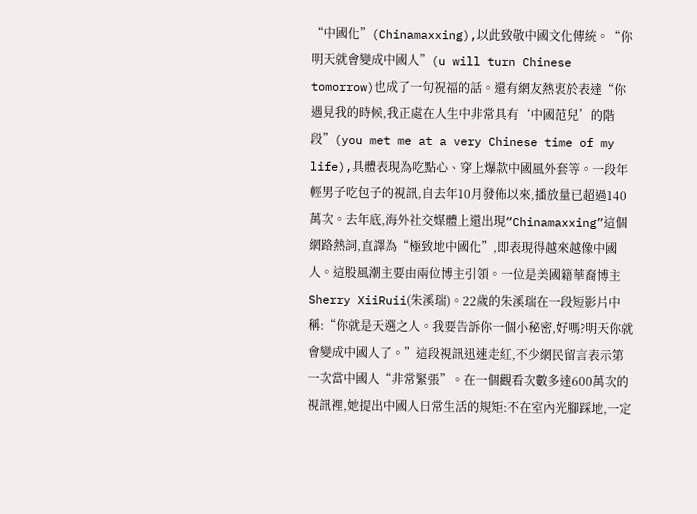“中國化”(Chinamaxxing),以此致敬中國文化傳統。“你明天就會變成中國人”(u will turn Chinese tomorrow)也成了一句祝福的話。還有網友熱衷於表達“你遇見我的時候,我正處在人生中非常具有‘中國范兒’的階段”(you met me at a very Chinese time of my life),具體表現為吃點心、穿上爆款中國風外套等。一段年輕男子吃包子的視訊,自去年10月發佈以來,播放量已超過140萬次。去年底,海外社交媒體上還出現“Chinamaxxing”這個網路熱詞,直譯為“極致地中國化”,即表現得越來越像中國人。這股風潮主要由兩位博主引領。一位是美國籍華裔博主Sherry XiiRuii(朱溪瑞)。22歲的朱溪瑞在一段短影片中稱:“你就是天選之人。我要告訴你一個小秘密,好嗎?明天你就會變成中國人了。”這段視訊迅速走紅,不少網民留言表示第一次當中國人“非常緊張”。在一個觀看次數多達600萬次的視訊裡,她提出中國人日常生活的規矩:不在室內光腳踩地,一定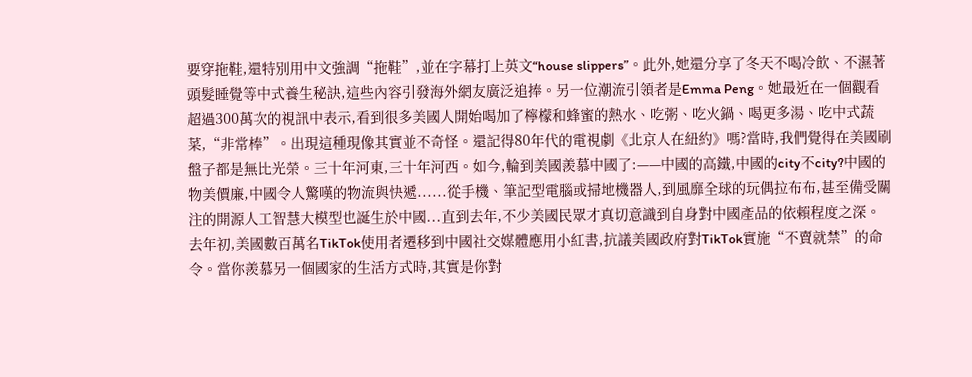要穿拖鞋,還特別用中文強調“拖鞋”,並在字幕打上英文“house slippers”。此外,她還分享了冬天不喝冷飲、不濕著頭髮睡覺等中式養生秘訣,這些內容引發海外網友廣泛追捧。另一位潮流引領者是Emma Peng。她最近在一個觀看超過300萬次的視訊中表示,看到很多美國人開始喝加了檸檬和蜂蜜的熱水、吃粥、吃火鍋、喝更多湯、吃中式蔬菜,“非常棒”。出現這種現像其實並不奇怪。還記得80年代的電視劇《北京人在紐約》嗎?當時,我們覺得在美國刷盤子都是無比光榮。三十年河東,三十年河西。如今,輪到美國羨慕中國了:——中國的高鐵,中國的city不city?中國的物美價廉,中國令人驚嘆的物流與快遞......從手機、筆記型電腦或掃地機器人,到風靡全球的玩偶拉布布,甚至備受關注的開源人工智慧大模型也誕生於中國...直到去年,不少美國民眾才真切意識到自身對中國產品的依賴程度之深。去年初,美國數百萬名TikTok使用者遷移到中國社交媒體應用小紅書,抗議美國政府對TikTok實施“不賣就禁”的命令。當你羨慕另一個國家的生活方式時,其實是你對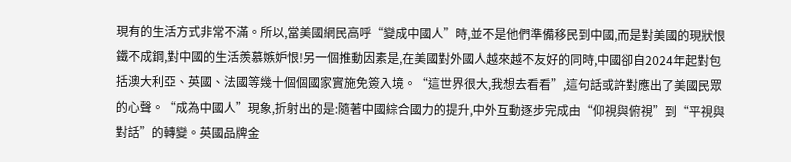現有的生活方式非常不滿。所以,當美國網民高呼“變成中國人”時,並不是他們準備移民到中國,而是對美國的現狀恨鐵不成鋼,對中國的生活羨慕嫉妒恨!另一個推動因素是,在美國對外國人越來越不友好的同時,中國卻自2024年起對包括澳大利亞、英國、法國等幾十個個國家實施免簽入境。“這世界很大,我想去看看”,這句話或許對應出了美國民眾的心聲。“成為中國人”現象,折射出的是:隨著中國綜合國力的提升,中外互動逐步完成由“仰視與俯視”到“平視與對話”的轉變。英國品牌金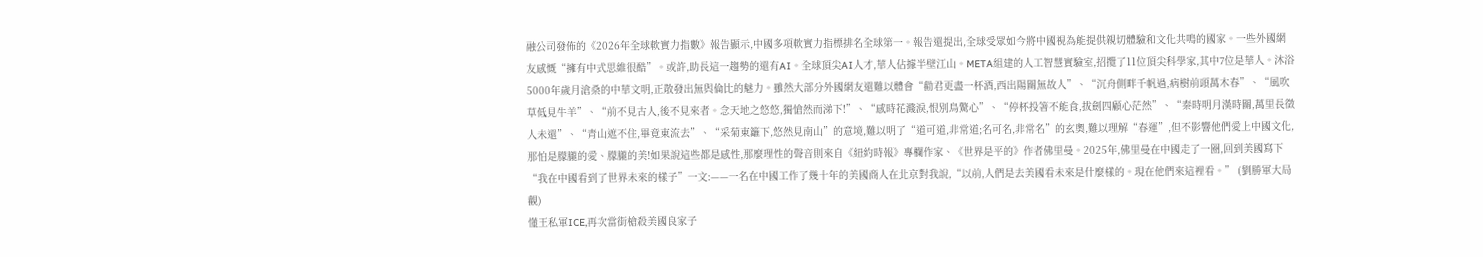融公司發佈的《2026年全球軟實力指數》報告顯示,中國多項軟實力指標排名全球第一。報告還提出,全球受眾如今將中國視為能提供親切體驗和文化共鳴的國家。一些外國網友感慨“擁有中式思維很酷”。或許,助長這一趨勢的還有AI。全球頂尖AI人才,華人佔據半壁江山。META組建的人工智慧實驗室,招攬了11位頂尖科學家,其中7位是華人。沐浴5000年歲月滄桑的中華文明,正散發出無與倫比的魅力。雖然大部分外國網友還難以體會“勸君更盡一杯酒,西出陽關無故人”、“沉舟側畔千帆過,病樹前頭萬木春”、“風吹草低見牛羊”、“前不見古人,後不見來者。念天地之悠悠,獨愴然而涕下!”、“感時花濺淚,恨別鳥驚心”、“停杯投箸不能食,拔劍四顧心茫然”、“秦時明月漢時關,萬里長徵人未還”、“青山遮不住,畢竟東流去”、“采菊東籬下,悠然見南山”的意境,難以明了“道可道,非常道;名可名,非常名”的玄奧,難以理解“春運”,但不影響他們愛上中國文化,那怕是朦朧的愛、朦朧的美!如果說這些都是感性,那麼理性的聲音則來自《紐約時報》專欄作家、《世界是平的》作者佛里曼。2025年,佛里曼在中國走了一圈,回到美國寫下“我在中國看到了世界未來的樣子”一文:——一名在中國工作了幾十年的美國商人在北京對我說,“以前,人們是去美國看未來是什麼樣的。現在他們來這裡看。” (劉勝軍大局觀)
懂王私軍ICE,再次當街槍殺美國良家子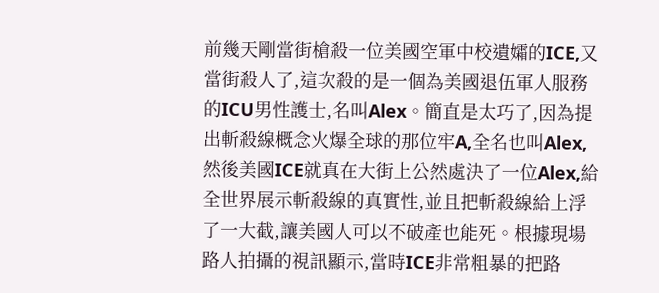前幾天剛當街槍殺一位美國空軍中校遺孀的ICE,又當街殺人了,這次殺的是一個為美國退伍軍人服務的ICU男性護士,名叫Alex。簡直是太巧了,因為提出斬殺線概念火爆全球的那位牢A,全名也叫Alex,然後美國ICE就真在大街上公然處決了一位Alex,給全世界展示斬殺線的真實性,並且把斬殺線給上浮了一大截,讓美國人可以不破產也能死。根據現場路人拍攝的視訊顯示,當時ICE非常粗暴的把路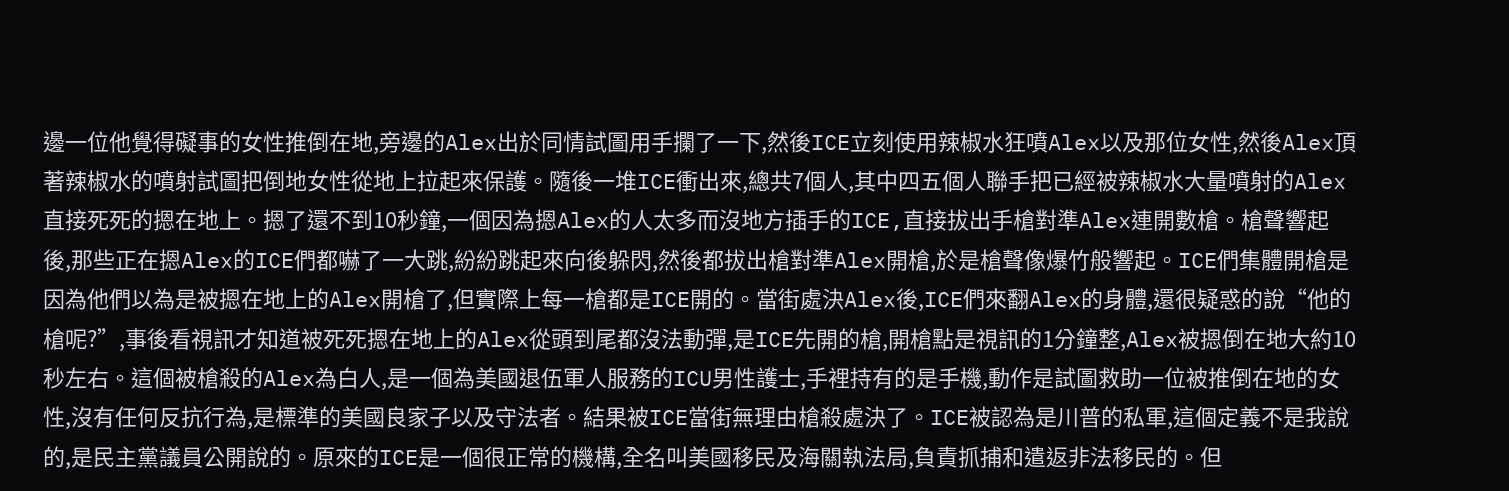邊一位他覺得礙事的女性推倒在地,旁邊的Alex出於同情試圖用手攔了一下,然後ICE立刻使用辣椒水狂噴Alex以及那位女性,然後Alex頂著辣椒水的噴射試圖把倒地女性從地上拉起來保護。隨後一堆ICE衝出來,總共7個人,其中四五個人聯手把已經被辣椒水大量噴射的Alex直接死死的摁在地上。摁了還不到10秒鐘,一個因為摁Alex的人太多而沒地方插手的ICE,直接拔出手槍對準Alex連開數槍。槍聲響起後,那些正在摁Alex的ICE們都嚇了一大跳,紛紛跳起來向後躲閃,然後都拔出槍對準Alex開槍,於是槍聲像爆竹般響起。ICE們集體開槍是因為他們以為是被摁在地上的Alex開槍了,但實際上每一槍都是ICE開的。當街處決Alex後,ICE們來翻Alex的身體,還很疑惑的說“他的槍呢?”,事後看視訊才知道被死死摁在地上的Alex從頭到尾都沒法動彈,是ICE先開的槍,開槍點是視訊的1分鐘整,Alex被摁倒在地大約10秒左右。這個被槍殺的Alex為白人,是一個為美國退伍軍人服務的ICU男性護士,手裡持有的是手機,動作是試圖救助一位被推倒在地的女性,沒有任何反抗行為,是標準的美國良家子以及守法者。結果被ICE當街無理由槍殺處決了。ICE被認為是川普的私軍,這個定義不是我說的,是民主黨議員公開說的。原來的ICE是一個很正常的機構,全名叫美國移民及海關執法局,負責抓捕和遣返非法移民的。但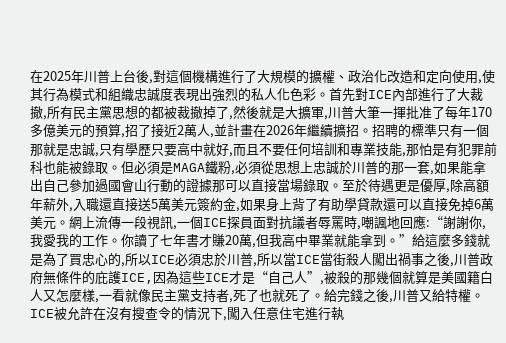在2025年川普上台後,對這個機構進行了大規模的擴權、政治化改造和定向使用,使其行為模式和組織忠誠度表現出強烈的私人化色彩。首先對ICE內部進行了大裁撤,所有民主黨思想的都被裁撤掉了,然後就是大擴軍,川普大筆一揮批准了每年170多億美元的預算,招了接近2萬人,並計畫在2026年繼續擴招。招聘的標準只有一個那就是忠誠,只有學歷只要高中就好,而且不要任何培訓和專業技能,那怕是有犯罪前科也能被錄取。但必須是MAGA鐵粉,必須從思想上忠誠於川普的那一套,如果能拿出自己參加過國會山行動的證據那可以直接當場錄取。至於待遇更是優厚,除高額年薪外,入職還直接送5萬美元簽約金,如果身上背了有助學貸款還可以直接免掉6萬美元。網上流傳一段視訊,一個ICE探員面對抗議者辱罵時,嘲諷地回應:“謝謝你,我愛我的工作。你讀了七年書才賺20萬,但我高中畢業就能拿到。”給這麼多錢就是為了買忠心的,所以ICE必須忠於川普,所以當ICE當街殺人闖出禍事之後,川普政府無條件的庇護ICE,因為這些ICE才是“自己人”,被殺的那幾個就算是美國籍白人又怎麼樣,一看就像民主黨支持者,死了也就死了。給完錢之後,川普又給特權。ICE被允許在沒有搜查令的情況下,闖入任意住宅進行執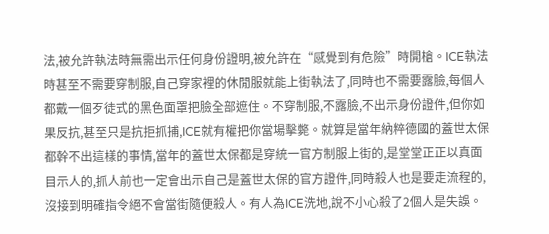法,被允許執法時無需出示任何身份證明,被允許在“感覺到有危險”時開槍。ICE執法時甚至不需要穿制服,自己穿家裡的休閒服就能上街執法了,同時也不需要露臉,每個人都戴一個歹徒式的黑色面罩把臉全部遮住。不穿制服,不露臉,不出示身份證件,但你如果反抗,甚至只是抗拒抓捕,ICE就有權把你當場擊斃。就算是當年納粹德國的蓋世太保都幹不出這樣的事情,當年的蓋世太保都是穿統一官方制服上街的,是堂堂正正以真面目示人的,抓人前也一定會出示自己是蓋世太保的官方證件,同時殺人也是要走流程的,沒接到明確指令絕不會當街隨便殺人。有人為ICE洗地,說不小心殺了2個人是失誤。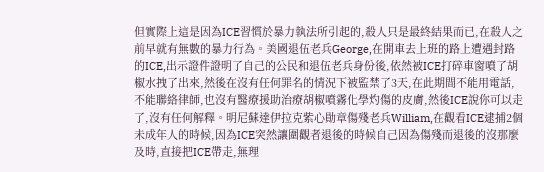但實際上這是因為ICE習慣於暴力執法所引起的,殺人只是最終結果而已,在殺人之前早就有無數的暴力行為。美國退伍老兵George,在開車去上班的路上遭遇封路的ICE,出示證件證明了自己的公民和退伍老兵身份後,依然被ICE打碎車窗噴了胡椒水拽了出來,然後在沒有任何罪名的情況下被監禁了3天,在此期間不能用電話,不能聯絡律師,也沒有醫療援助治療胡椒噴霧化學灼傷的皮膚,然後ICE說你可以走了,沒有任何解釋。明尼蘇達伊拉克紫心勛章傷殘老兵William,在觀看ICE逮捕2個未成年人的時候,因為ICE突然讓圍觀者退後的時候自己因為傷殘而退後的沒那麼及時,直接把ICE帶走,無理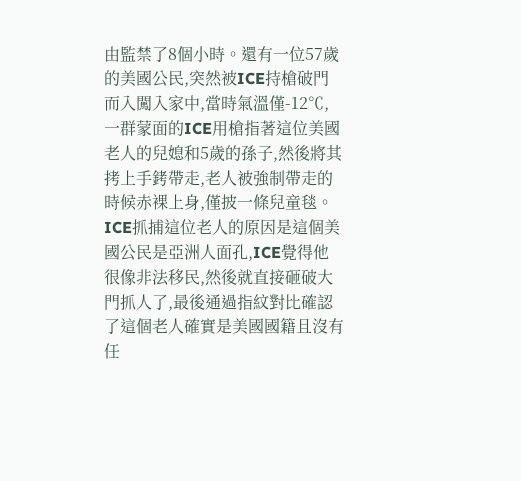由監禁了8個小時。還有一位57歲的美國公民,突然被ICE持槍破門而入闖入家中,當時氣溫僅-12℃,一群蒙面的ICE用槍指著這位美國老人的兒媳和5歲的孫子,然後將其拷上手銬帶走,老人被強制帶走的時候赤裸上身,僅披一條兒童毯。ICE抓捕這位老人的原因是這個美國公民是亞洲人面孔,ICE覺得他很像非法移民,然後就直接砸破大門抓人了,最後通過指紋對比確認了這個老人確實是美國國籍且沒有任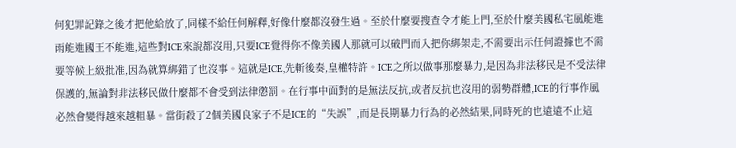何犯罪記錄之後才把他給放了,同樣不給任何解釋,好像什麼都沒發生過。至於什麼要搜查令才能上門,至於什麼美國私宅風能進雨能進國王不能進,這些對ICE來說都沒用,只要ICE覺得你不像美國人那就可以破門而入把你綁架走,不需要出示任何證據也不需要等候上級批准,因為就算綁錯了也沒事。這就是ICE,先斬後奏,皇權特許。ICE之所以做事那麼暴力,是因為非法移民是不受法律保護的,無論對非法移民做什麼都不會受到法律懲罰。在行事中面對的是無法反抗,或者反抗也沒用的弱勢群體,ICE的行事作風必然會變得越來越粗暴。當街殺了2個美國良家子不是ICE的“失誤”,而是長期暴力行為的必然結果,同時死的也遠遠不止這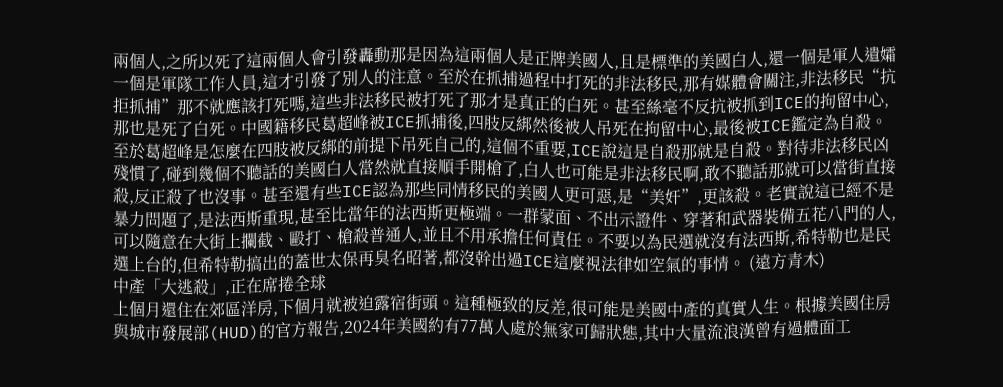兩個人,之所以死了這兩個人會引發轟動那是因為這兩個人是正牌美國人,且是標準的美國白人,還一個是軍人遺孀一個是軍隊工作人員,這才引發了別人的注意。至於在抓捕過程中打死的非法移民,那有媒體會關注,非法移民“抗拒抓捕”那不就應該打死嗎,這些非法移民被打死了那才是真正的白死。甚至絲毫不反抗被抓到ICE的拘留中心,那也是死了白死。中國籍移民葛超峰被ICE抓捕後,四肢反綁然後被人吊死在拘留中心,最後被ICE鑑定為自殺。至於葛超峰是怎麼在四肢被反綁的前提下吊死自己的,這個不重要,ICE說這是自殺那就是自殺。對待非法移民凶殘慣了,碰到幾個不聽話的美國白人當然就直接順手開槍了,白人也可能是非法移民啊,敢不聽話那就可以當街直接殺,反正殺了也沒事。甚至還有些ICE認為那些同情移民的美國人更可惡,是“美奸”,更該殺。老實說這已經不是暴力問題了,是法西斯重現,甚至比當年的法西斯更極端。一群蒙面、不出示證件、穿著和武器裝備五花八門的人,可以隨意在大街上攔截、毆打、槍殺普通人,並且不用承擔任何責任。不要以為民選就沒有法西斯,希特勒也是民選上台的,但希特勒搞出的蓋世太保再臭名昭著,都沒幹出過ICE這麼視法律如空氣的事情。 (遠方青木)
中產「大逃殺」,正在席捲全球
上個月還住在郊區洋房,下個月就被迫露宿街頭。這種極致的反差,很可能是美國中產的真實人生。根據美國住房與城市發展部(HUD)的官方報告,2024年美國約有77萬人處於無家可歸狀態,其中大量流浪漢曾有過體面工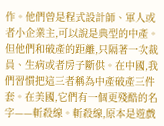作。他們曾是程式設計師、軍人或者小企業主,可以說是典型的中產。但他們和破產的距離,只隔著一次裁員、生病或者房子斷供。在中國,我們習慣把這三者稱為中產破產三件套。在美國,它們有一個更殘酷的名字——斬殺線。斬殺線,原本是遊戲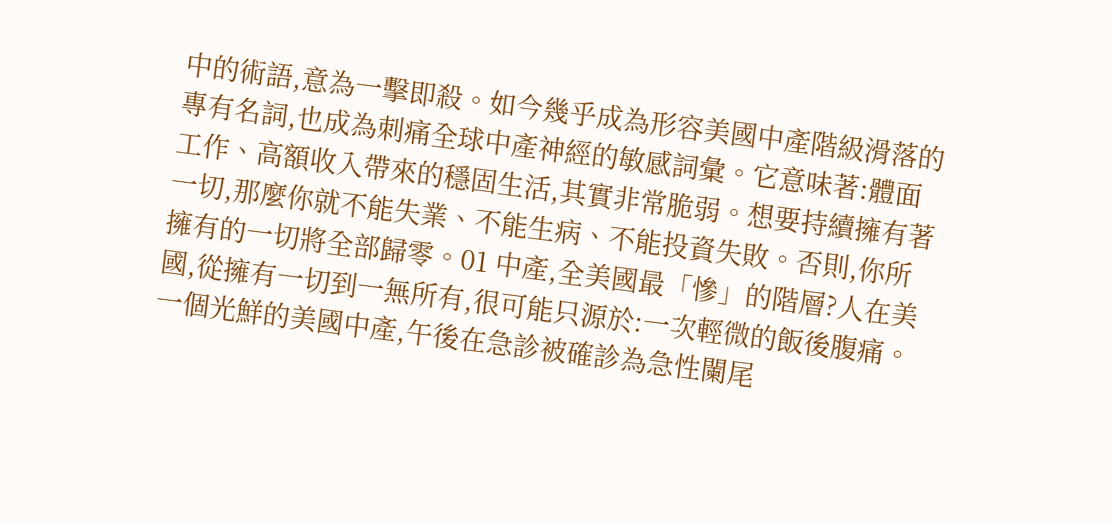中的術語,意為一擊即殺。如今幾乎成為形容美國中產階級滑落的專有名詞,也成為刺痛全球中產神經的敏感詞彙。它意味著:體面工作、高額收入帶來的穩固生活,其實非常脆弱。想要持續擁有著一切,那麼你就不能失業、不能生病、不能投資失敗。否則,你所擁有的一切將全部歸零。01 中產,全美國最「慘」的階層?人在美國,從擁有一切到一無所有,很可能只源於:一次輕微的飯後腹痛。一個光鮮的美國中產,午後在急診被確診為急性闌尾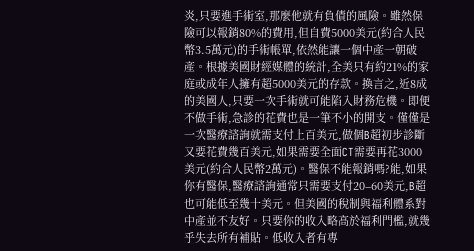炎,只要進手術室,那麼他就有負債的風險。雖然保險可以報銷80%的費用,但自費5000美元(約合人民幣3.5萬元)的手術帳單,依然能讓一個中產一朝破產。根據美國財經媒體的統計,全美只有約21%的家庭或成年人擁有超5000美元的存款。換言之,近8成的美國人,只要一次手術就可能陷入財務危機。即便不做手術,急診的花費也是一筆不小的開支。僅僅是一次醫療諮詢就需支付上百美元,做個B超初步診斷又要花費幾百美元,如果需要全面CT需要再花3000美元(約合人民幣2萬元)。醫保不能報銷嗎?能,如果你有醫保,醫療諮詢通常只需要支付20–60美元,B超也可能低至幾十美元。但美國的稅制與福利體系對中產並不友好。只要你的收入略高於福利門檻,就幾乎失去所有補貼。低收入者有專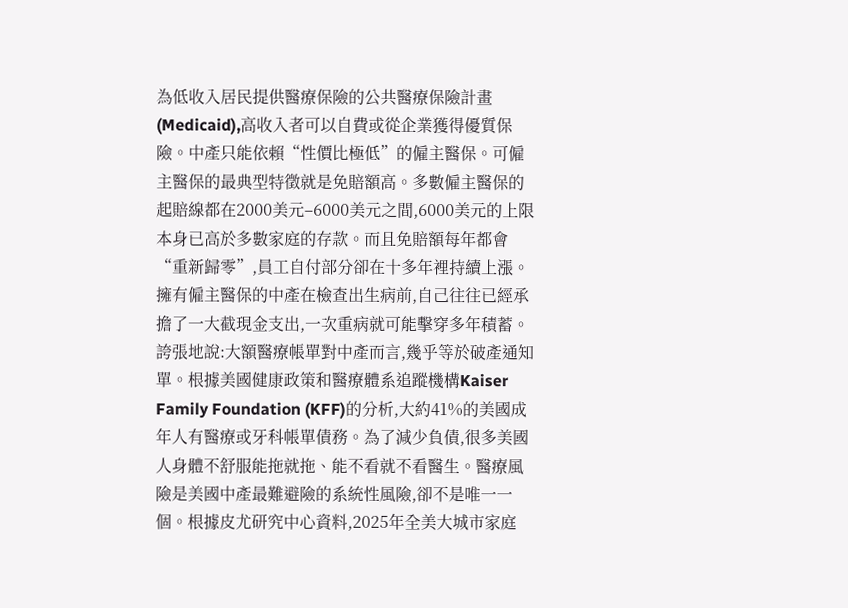為低收入居民提供醫療保險的公共醫療保險計畫(Medicaid),高收入者可以自費或從企業獲得優質保險。中產只能依賴“性價比極低”的僱主醫保。可僱主醫保的最典型特徵就是免賠額高。多數僱主醫保的起賠線都在2000美元–6000美元之間,6000美元的上限本身已高於多數家庭的存款。而且免賠額每年都會“重新歸零”,員工自付部分卻在十多年裡持續上漲。擁有僱主醫保的中產在檢查出生病前,自己往往已經承擔了一大截現金支出,一次重病就可能擊穿多年積蓄。誇張地說:大額醫療帳單對中產而言,幾乎等於破產通知單。根據美國健康政策和醫療體系追蹤機構Kaiser Family Foundation (KFF)的分析,大約41%的美國成年人有醫療或牙科帳單債務。為了減少負債,很多美國人身體不舒服能拖就拖、能不看就不看醫生。醫療風險是美國中產最難避險的系統性風險,卻不是唯一一個。根據皮尤研究中心資料,2025年全美大城市家庭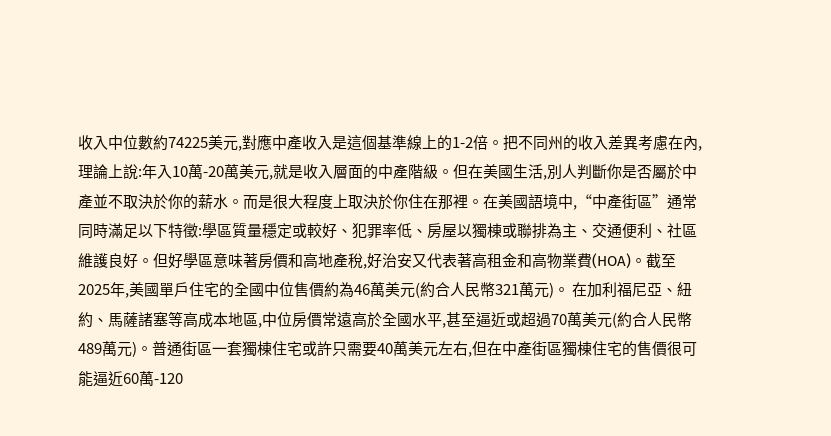收入中位數約74225美元,對應中產收入是這個基準線上的1-2倍。把不同州的收入差異考慮在內,理論上說:年入10萬-20萬美元,就是收入層面的中產階級。但在美國生活,別人判斷你是否屬於中產並不取決於你的薪水。而是很大程度上取決於你住在那裡。在美國語境中,“中產街區”通常同時滿足以下特徵:學區質量穩定或較好、犯罪率低、房屋以獨棟或聯排為主、交通便利、社區維護良好。但好學區意味著房價和高地產稅,好治安又代表著高租金和高物業費(HOA)。截至2025年,美國單戶住宅的全國中位售價約為46萬美元(約合人民幣321萬元)。 在加利福尼亞、紐約、馬薩諸塞等高成本地區,中位房價常遠高於全國水平,甚至逼近或超過70萬美元(約合人民幣489萬元)。普通街區一套獨棟住宅或許只需要40萬美元左右,但在中產街區獨棟住宅的售價很可能逼近60萬-120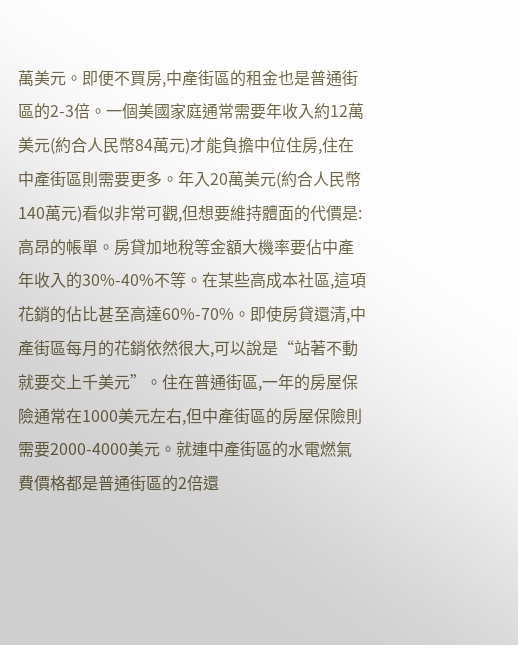萬美元。即便不買房,中產街區的租金也是普通街區的2-3倍。一個美國家庭通常需要年收入約12萬美元(約合人民幣84萬元)才能負擔中位住房,住在中產街區則需要更多。年入20萬美元(約合人民幣140萬元)看似非常可觀,但想要維持體面的代價是:高昂的帳單。房貸加地稅等金額大機率要佔中產年收入的30%-40%不等。在某些高成本社區,這項花銷的佔比甚至高達60%-70%。即使房貸還清,中產街區每月的花銷依然很大,可以說是“站著不動就要交上千美元”。住在普通街區,一年的房屋保險通常在1000美元左右,但中產街區的房屋保險則需要2000-4000美元。就連中產街區的水電燃氣費價格都是普通街區的2倍還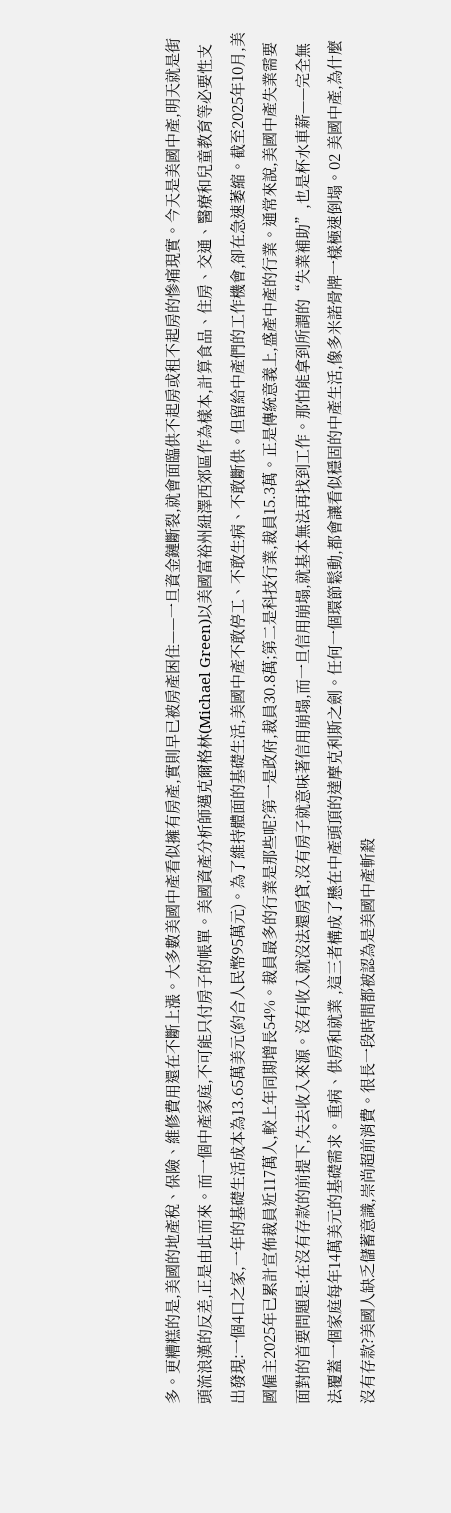多。更糟糕的是,美國的地產稅、保險、維修費用還在不斷上漲。大多數美國中產看似擁有房產,實則早已被房產困住——一旦資金鏈斷裂,就會面臨供不起房或租不起房的慘痛現實。今天是美國中產,明天就是街頭流浪漢的反差,正是由此而來。而一個中產家庭,不可能只付房子的帳單。美國資產分析師邁克爾格林(Michael Green)以美國富裕州紐澤西郊區作為樣本,計算食品、住房、交通、醫療和兒童教育等必要性支出發現:一個4口之家,一年的基礎生活成本為13.65萬美元(約合人民幣95萬元)。為了維持體面的基礎生活,美國中產不敢停工、不敢生病、不敢斷供。但留給中產們的工作機會,卻在急速萎縮。截至2025年10月,美國僱主2025年已累計宣佈裁員近117萬人,較上年同期增長54%。裁員最多的行業是那些呢?第一是政府,裁員30.8萬;第二是科技行業,裁員15.3萬。正是傳統意義上,盛產中產的行業。通常來說,美國中產失業需要面對的首要問題是:在沒有存款的前提下,失去收入來源。沒有收入就沒法還房貸,沒有房子就意味著信用崩塌,而一旦信用崩塌,就基本無法再找到工作。那怕能拿到所謂的“失業補助”,也是杯水車薪——完全無法覆蓋一個家庭每年14萬美元的基礎需求。重病、供房和就業 ,這三者構成了懸在中產頭頂的達摩克利斯之劍。任何一個環節鬆動,都會讓看似穩固的中產生活,像多米諾骨牌一樣極速倒塌。02 美國中產,為什麼沒有存款?美國人缺乏儲蓄意識,崇尚超前消費。很長一段時間都被認為是美國中產斬殺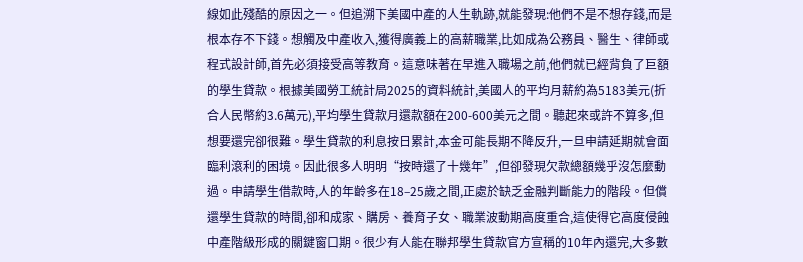線如此殘酷的原因之一。但追溯下美國中產的人生軌跡,就能發現:他們不是不想存錢,而是根本存不下錢。想觸及中產收入,獲得廣義上的高薪職業,比如成為公務員、醫生、律師或程式設計師,首先必須接受高等教育。這意味著在早進入職場之前,他們就已經背負了巨額的學生貸款。根據美國勞工統計局2025的資料統計,美國人的平均月薪約為5183美元(折合人民幣約3.6萬元),平均學生貸款月還款額在200-600美元之間。聽起來或許不算多,但想要還完卻很難。學生貸款的利息按日累計,本金可能長期不降反升,一旦申請延期就會面臨利滾利的困境。因此很多人明明“按時還了十幾年”,但卻發現欠款總額幾乎沒怎麼動過。申請學生借款時,人的年齡多在18–25歲之間,正處於缺乏金融判斷能力的階段。但償還學生貸款的時間,卻和成家、購房、養育子女、職業波動期高度重合,這使得它高度侵蝕中產階級形成的關鍵窗口期。很少有人能在聯邦學生貸款官方宣稱的10年內還完,大多數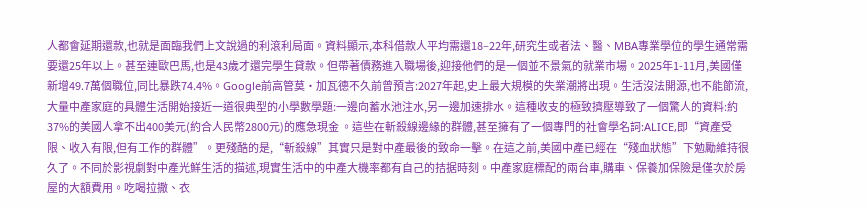人都會延期還款,也就是面臨我們上文說過的利滾利局面。資料顯示,本科借款人平均需還18–22年,研究生或者法、醫、MBA專業學位的學生通常需要還25年以上。甚至連歐巴馬,也是43歲才還完學生貸款。但帶著債務進入職場後,迎接他們的是一個並不景氣的就業市場。2025年1-11月,美國僅新增49.7萬個職位,同比暴跌74.4%。Google前高管莫·加瓦德不久前曾預言:2027年起,史上最大規模的失業潮將出現。生活沒法開源,也不能節流,大量中產家庭的具體生活開始接近一道很典型的小學數學題:一邊向蓄水池注水,另一邊加速排水。這種收支的極致擠壓導致了一個驚人的資料:約37%的美國人拿不出400美元(約合人民幣2800元)的應急現金 。這些在斬殺線邊緣的群體,甚至擁有了一個專門的社會學名詞:ALICE,即“資產受限、收入有限,但有工作的群體”。更殘酷的是,“斬殺線”其實只是對中產最後的致命一擊。在這之前,美國中產已經在“殘血狀態”下勉勵維持很久了。不同於影視劇對中產光鮮生活的描述,現實生活中的中產大機率都有自己的拮据時刻。中產家庭標配的兩台車,購車、保養加保險是僅次於房屋的大額費用。吃喝拉撒、衣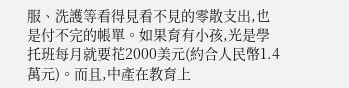服、洗護等看得見看不見的零散支出,也是付不完的帳單。如果育有小孩,光是學托班每月就要花2000美元(約合人民幣1.4萬元)。而且,中產在教育上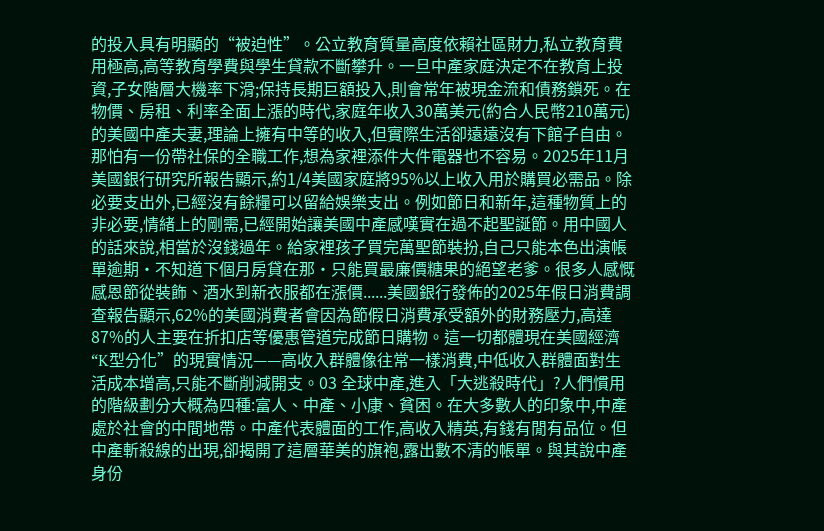的投入具有明顯的“被迫性”。公立教育質量高度依賴社區財力,私立教育費用極高,高等教育學費與學生貸款不斷攀升。一旦中產家庭決定不在教育上投資,子女階層大機率下滑;保持長期巨額投入,則會常年被現金流和債務鎖死。在物價、房租、利率全面上漲的時代,家庭年收入30萬美元(約合人民幣210萬元)的美國中產夫妻,理論上擁有中等的收入,但實際生活卻遠遠沒有下館子自由。那怕有一份帶社保的全職工作,想為家裡添件大件電器也不容易。2025年11月美國銀行研究所報告顯示,約1/4美國家庭將95%以上收入用於購買必需品。除必要支出外,已經沒有餘糧可以留給娛樂支出。例如節日和新年,這種物質上的非必要,情緒上的剛需,已經開始讓美國中產感嘆實在過不起聖誕節。用中國人的話來說,相當於沒錢過年。給家裡孩子買完萬聖節裝扮,自己只能本色出演帳單逾期·不知道下個月房貸在那·只能買最廉價糖果的絕望老爹。很多人感慨感恩節從裝飾、酒水到新衣服都在漲價......美國銀行發佈的2025年假日消費調查報告顯示,62%的美國消費者會因為節假日消費承受額外的財務壓力,高達87%的人主要在折扣店等優惠管道完成節日購物。這一切都體現在美國經濟“K型分化”的現實情況——高收入群體像往常一樣消費,中低收入群體面對生活成本增高,只能不斷削減開支。03 全球中產,進入「大逃殺時代」?人們慣用的階級劃分大概為四種:富人、中產、小康、貧困。在大多數人的印象中,中產處於社會的中間地帶。中產代表體面的工作,高收入精英,有錢有閒有品位。但中產斬殺線的出現,卻揭開了這層華美的旗袍,露出數不清的帳單。與其說中產身份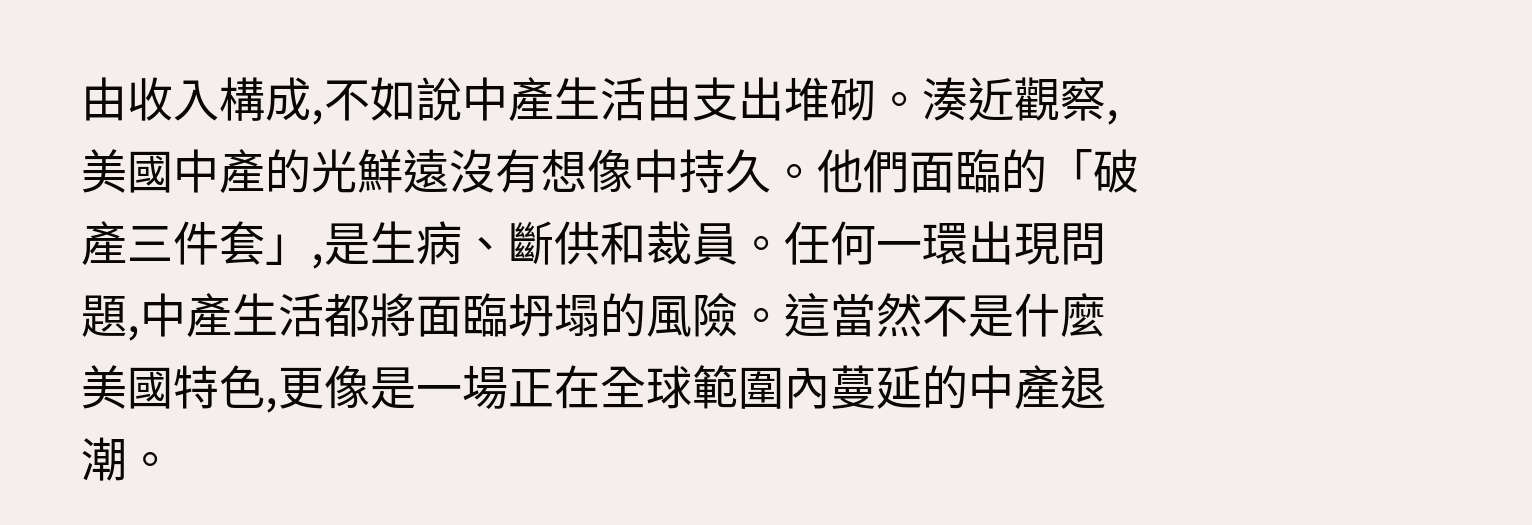由收入構成,不如說中產生活由支出堆砌。湊近觀察,美國中產的光鮮遠沒有想像中持久。他們面臨的「破產三件套」,是生病、斷供和裁員。任何一環出現問題,中產生活都將面臨坍塌的風險。這當然不是什麼美國特色,更像是一場正在全球範圍內蔓延的中產退潮。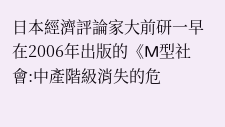日本經濟評論家大前研一早在2006年出版的《M型社會:中產階級消失的危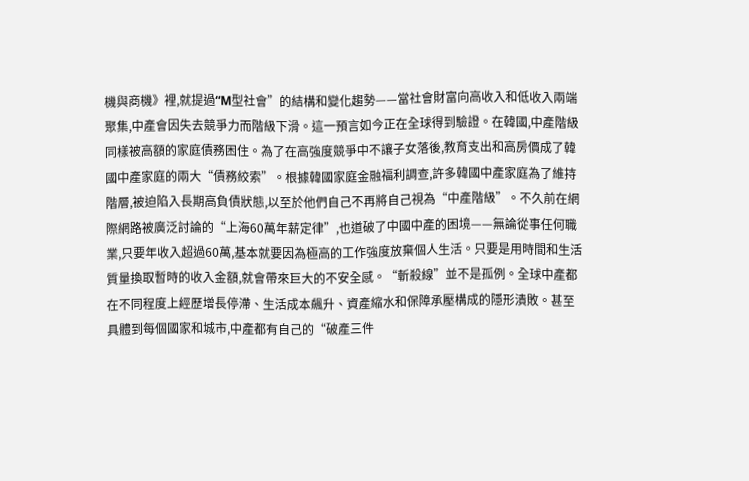機與商機》裡,就提過“M型社會”的結構和變化趨勢——當社會財富向高收入和低收入兩端聚集,中產會因失去競爭力而階級下滑。這一預言如今正在全球得到驗證。在韓國,中產階級同樣被高額的家庭債務困住。為了在高強度競爭中不讓子女落後,教育支出和高房價成了韓國中產家庭的兩大“債務絞索”。根據韓國家庭金融福利調查,許多韓國中產家庭為了維持階層,被迫陷入長期高負債狀態,以至於他們自己不再將自己視為“中產階級”。不久前在網際網路被廣泛討論的“上海60萬年薪定律”,也道破了中國中產的困境——無論從事任何職業,只要年收入超過60萬,基本就要因為極高的工作強度放棄個人生活。只要是用時間和生活質量換取暫時的收入金額,就會帶來巨大的不安全感。“斬殺線”並不是孤例。全球中產都在不同程度上經歷增長停滯、生活成本飆升、資產縮水和保障承壓構成的隱形潰敗。甚至具體到每個國家和城市,中產都有自己的“破產三件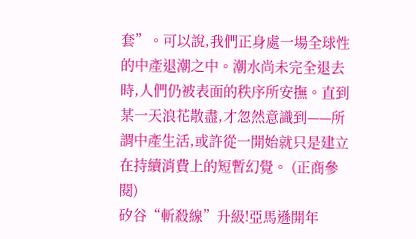套”。可以說,我們正身處一場全球性的中產退潮之中。潮水尚未完全退去時,人們仍被表面的秩序所安撫。直到某一天浪花散盡,才忽然意識到——所謂中產生活,或許從一開始就只是建立在持續消費上的短暫幻覺。 (正商參閱)
矽谷“斬殺線”升級!亞馬遜開年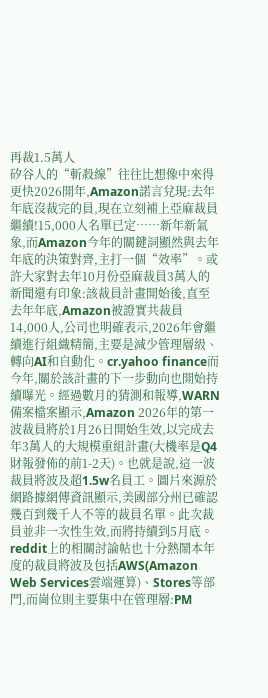再裁1.5萬人
矽谷人的“斬殺線”往往比想像中來得更快2026開年,Amazon諾言兌現:去年年底沒裁完的員,現在立刻補上亞麻裁員繼續!15,000人名單已定……新年新氣象,而Amazon今年的關鍵詞顯然與去年年底的決策對齊,主打一個“效率”。或許大家對去年10月份亞麻裁員3萬人的新聞還有印象:該裁員計畫開始後,直至去年年底,Amazon被證實共裁員14,000人,公司也明確表示,2026年會繼續進行組織精簡,主要是減少管理層級、轉向AI和自動化。cr.yahoo finance而今年,關於該計畫的下一步動向也開始持續曝光。經過數月的猜測和報導,WARN備案檔案顯示,Amazon 2026年的第一波裁員將於1月26日開始生效,以完成去年3萬人的大規模重組計畫(大機率是Q4財報發佈的前1-2天)。也就是說,這一波裁員將波及超1.5w名員工。圖片來源於網路據網傳資訊顯示,美國部分州已確認幾百到幾千人不等的裁員名單。此次裁員並非一次性生效,而將持續到5月底。reddit上的相關討論帖也十分熱鬧本年度的裁員將波及包括AWS(Amazon Web Services雲端運算)、Stores等部門,而崗位則主要集中在管理層:PM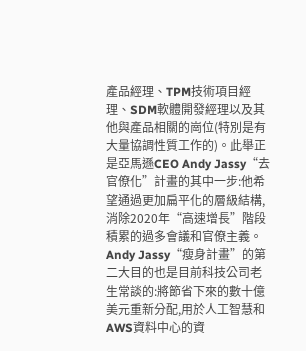產品經理、TPM技術項目經理、SDM軟體開發經理以及其他與產品相關的崗位(特別是有大量協調性質工作的)。此舉正是亞馬遜CEO Andy Jassy“去官僚化”計畫的其中一步:他希望通過更加扁平化的層級結構,消除2020年“高速增長”階段積累的過多會議和官僚主義。Andy Jassy“瘦身計畫”的第二大目的也是目前科技公司老生常談的:將節省下來的數十億美元重新分配,用於人工智慧和AWS資料中心的資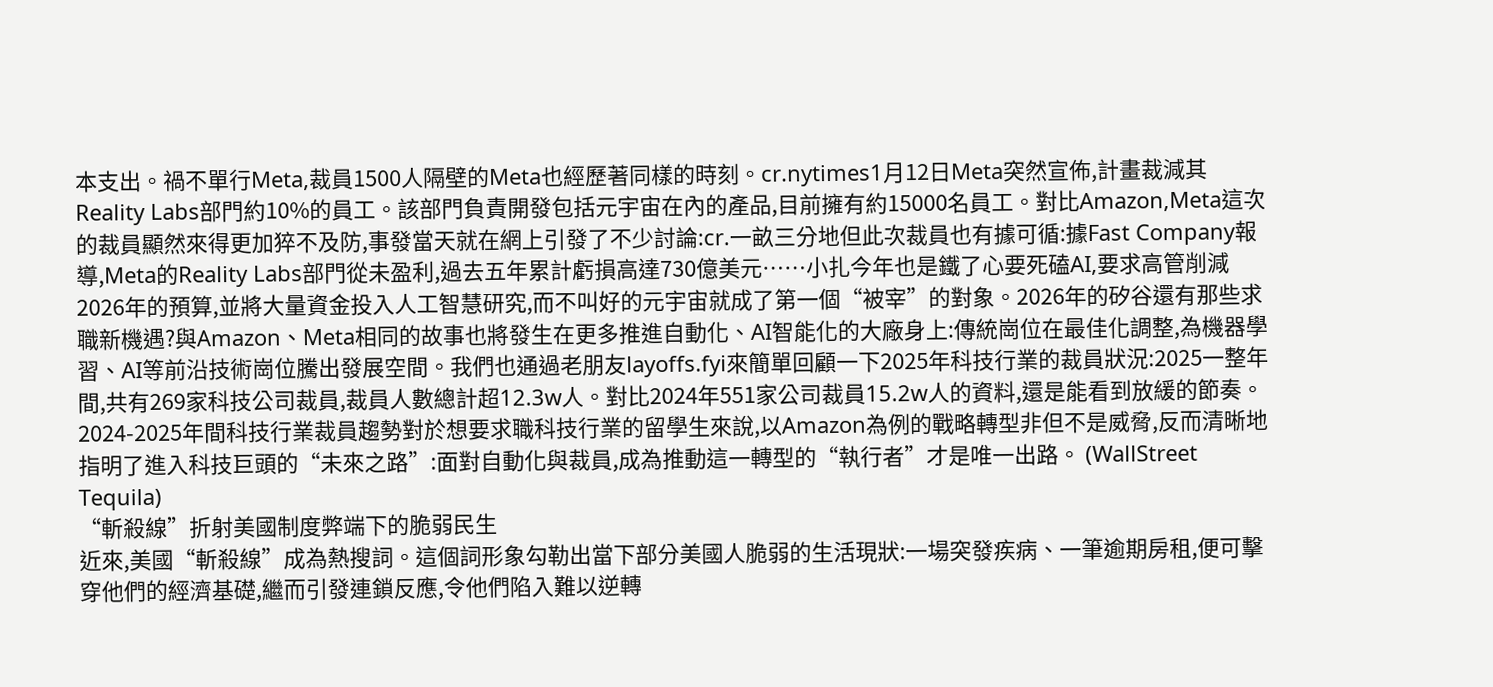本支出。禍不單行Meta,裁員1500人隔壁的Meta也經歷著同樣的時刻。cr.nytimes1月12日Meta突然宣佈,計畫裁減其Reality Labs部門約10%的員工。該部門負責開發包括元宇宙在內的產品,目前擁有約15000名員工。對比Amazon,Meta這次的裁員顯然來得更加猝不及防,事發當天就在網上引發了不少討論:cr.一畝三分地但此次裁員也有據可循:據Fast Company報導,Meta的Reality Labs部門從未盈利,過去五年累計虧損高達730億美元……小扎今年也是鐵了心要死磕AI,要求高管削減2026年的預算,並將大量資金投入人工智慧研究,而不叫好的元宇宙就成了第一個“被宰”的對象。2026年的矽谷還有那些求職新機遇?與Amazon、Meta相同的故事也將發生在更多推進自動化、AI智能化的大廠身上:傳統崗位在最佳化調整,為機器學習、AI等前沿技術崗位騰出發展空間。我們也通過老朋友layoffs.fyi來簡單回顧一下2025年科技行業的裁員狀況:2025一整年間,共有269家科技公司裁員,裁員人數總計超12.3w人。對比2024年551家公司裁員15.2w人的資料,還是能看到放緩的節奏。2024-2025年間科技行業裁員趨勢對於想要求職科技行業的留學生來說,以Amazon為例的戰略轉型非但不是威脅,反而清晰地指明了進入科技巨頭的“未來之路”:面對自動化與裁員,成為推動這一轉型的“執行者”才是唯一出路。 (WallStreet Tequila)
“斬殺線”折射美國制度弊端下的脆弱民生
近來,美國“斬殺線”成為熱搜詞。這個詞形象勾勒出當下部分美國人脆弱的生活現狀:一場突發疾病、一筆逾期房租,便可擊穿他們的經濟基礎,繼而引發連鎖反應,令他們陷入難以逆轉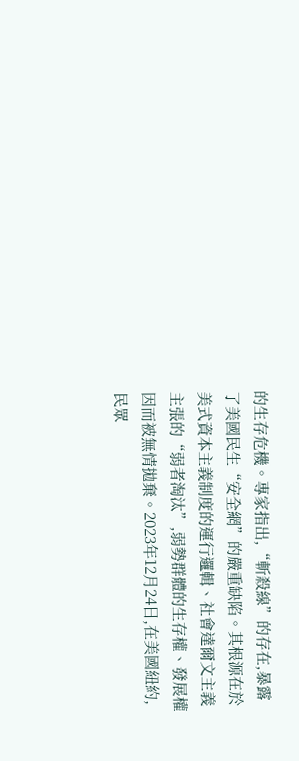的生存危機。專家指出,“斬殺線”的存在,暴露了美國民生“安全網”的嚴重缺陷。其根源在於美式資本主義制度的運行邏輯、社會達爾文主義主張的“弱者淘汰”,弱勢群體的生存權、發展權因而被無情拋棄。2023年12月24日,在美國紐約,民眾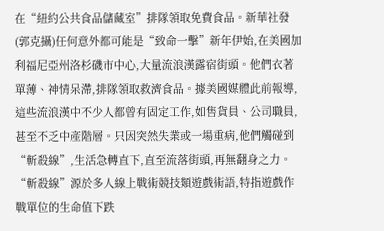在“紐約公共食品儲藏室”排隊領取免費食品。新華社發(郭克攝)任何意外都可能是“致命一擊”新年伊始,在美國加利福尼亞州洛杉磯市中心,大量流浪漢露宿街頭。他們衣著單薄、神情呆滯,排隊領取救濟食品。據美國媒體此前報導,這些流浪漢中不少人都曾有固定工作,如售貨員、公司職員,甚至不乏中產階層。只因突然失業或一場重病,他們觸碰到“斬殺線”,生活急轉直下,直至流落街頭,再無翻身之力。“斬殺線”源於多人線上戰術競技類遊戲術語,特指遊戲作戰單位的生命值下跌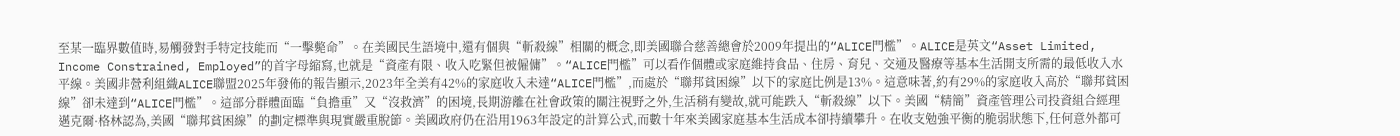至某一臨界數值時,易觸發對手特定技能而“一擊斃命”。在美國民生語境中,還有個與“斬殺線”相關的概念,即美國聯合慈善總會於2009年提出的“ALICE門檻”。ALICE是英文“Asset Limited, Income Constrained, Employed”的首字母縮寫,也就是“資產有限、收入吃緊但被僱傭”。“ALICE門檻”可以看作個體或家庭維持食品、住房、育兒、交通及醫療等基本生活開支所需的最低收入水平線。美國非營利組織ALICE聯盟2025年發佈的報告顯示,2023年全美有42%的家庭收入未達“ALICE門檻”,而處於“聯邦貧困線”以下的家庭比例是13%。這意味著,約有29%的家庭收入高於“聯邦貧困線”卻未達到“ALICE門檻”。這部分群體面臨“負擔重”又“沒救濟”的困境,長期游離在社會政策的關注視野之外,生活稍有變故,就可能跌入“斬殺線”以下。美國“精簡”資產管理公司投資組合經理邁克爾·格林認為,美國“聯邦貧困線”的劃定標準與現實嚴重脫節。美國政府仍在沿用1963年設定的計算公式,而數十年來美國家庭基本生活成本卻持續攀升。在收支勉強平衡的脆弱狀態下,任何意外都可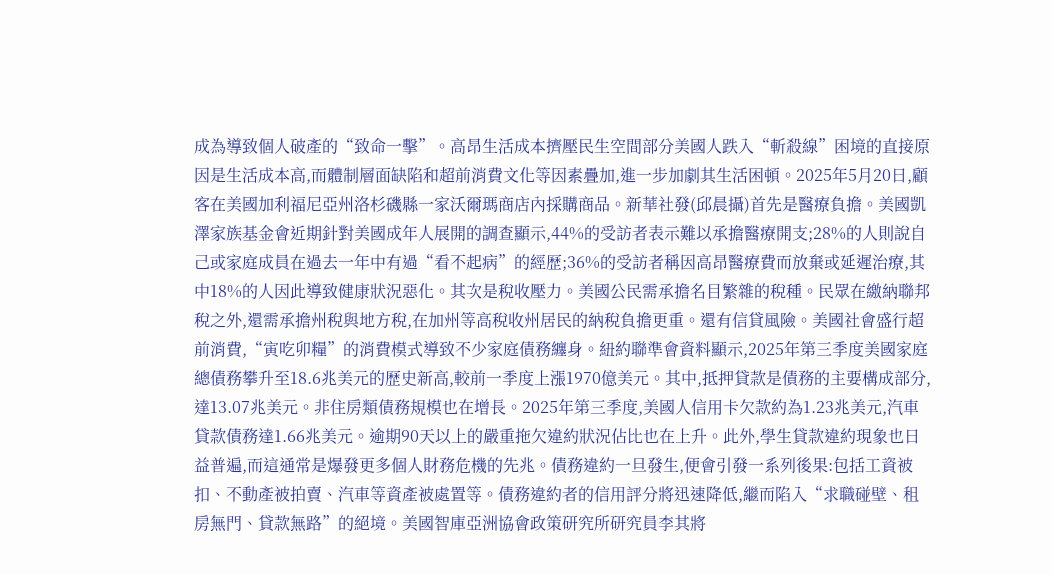成為導致個人破產的“致命一擊”。高昂生活成本擠壓民生空間部分美國人跌入“斬殺線”困境的直接原因是生活成本高,而體制層面缺陷和超前消費文化等因素疊加,進一步加劇其生活困頓。2025年5月20日,顧客在美國加利福尼亞州洛杉磯縣一家沃爾瑪商店內採購商品。新華社發(邱晨攝)首先是醫療負擔。美國凱澤家族基金會近期針對美國成年人展開的調查顯示,44%的受訪者表示難以承擔醫療開支;28%的人則說自己或家庭成員在過去一年中有過“看不起病”的經歷;36%的受訪者稱因高昂醫療費而放棄或延遲治療,其中18%的人因此導致健康狀況惡化。其次是稅收壓力。美國公民需承擔名目繁雜的稅種。民眾在繳納聯邦稅之外,還需承擔州稅與地方稅,在加州等高稅收州居民的納稅負擔更重。還有信貸風險。美國社會盛行超前消費,“寅吃卯糧”的消費模式導致不少家庭債務纏身。紐約聯準會資料顯示,2025年第三季度美國家庭總債務攀升至18.6兆美元的歷史新高,較前一季度上漲1970億美元。其中,抵押貸款是債務的主要構成部分,達13.07兆美元。非住房類債務規模也在增長。2025年第三季度,美國人信用卡欠款約為1.23兆美元,汽車貸款債務達1.66兆美元。逾期90天以上的嚴重拖欠違約狀況佔比也在上升。此外,學生貸款違約現象也日益普遍,而這通常是爆發更多個人財務危機的先兆。債務違約一旦發生,便會引發一系列後果:包括工資被扣、不動產被拍賣、汽車等資產被處置等。債務違約者的信用評分將迅速降低,繼而陷入“求職碰壁、租房無門、貸款無路”的絕境。美國智庫亞洲協會政策研究所研究員李其將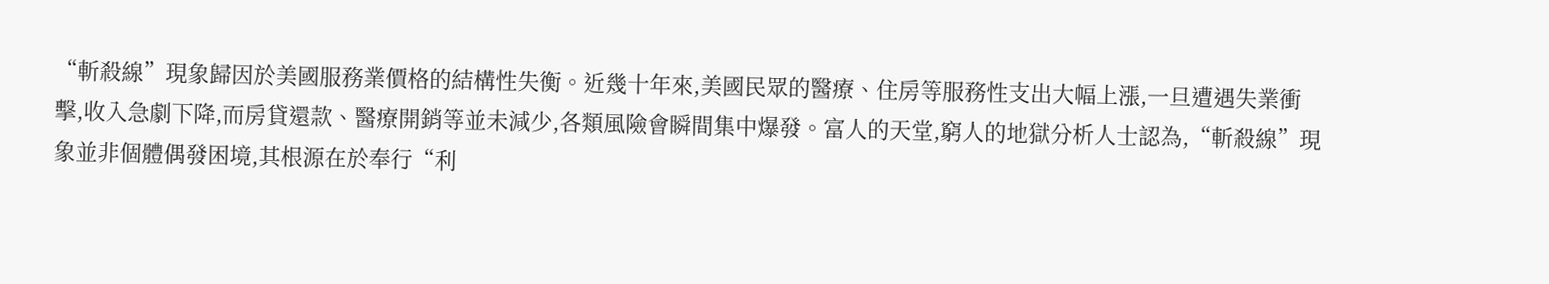“斬殺線”現象歸因於美國服務業價格的結構性失衡。近幾十年來,美國民眾的醫療、住房等服務性支出大幅上漲,一旦遭遇失業衝擊,收入急劇下降,而房貸還款、醫療開銷等並未減少,各類風險會瞬間集中爆發。富人的天堂,窮人的地獄分析人士認為,“斬殺線”現象並非個體偶發困境,其根源在於奉行“利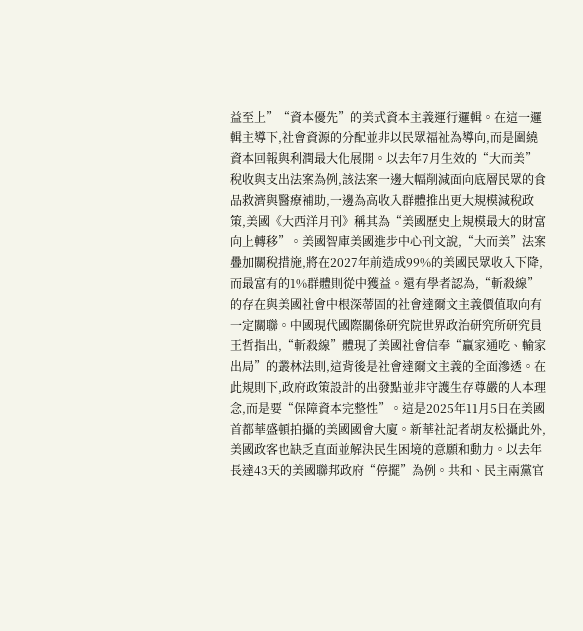益至上”“資本優先”的美式資本主義運行邏輯。在這一邏輯主導下,社會資源的分配並非以民眾福祉為導向,而是圍繞資本回報與利潤最大化展開。以去年7月生效的“大而美”稅收與支出法案為例,該法案一邊大幅削減面向底層民眾的食品救濟與醫療補助,一邊為高收入群體推出更大規模減稅政策,美國《大西洋月刊》稱其為“美國歷史上規模最大的財富向上轉移”。美國智庫美國進步中心刊文說,“大而美”法案疊加關稅措施,將在2027年前造成99%的美國民眾收入下降,而最富有的1%群體則從中獲益。還有學者認為,“斬殺線”的存在與美國社會中根深蒂固的社會達爾文主義價值取向有一定關聯。中國現代國際關係研究院世界政治研究所研究員王哲指出,“斬殺線”體現了美國社會信奉“贏家通吃、輸家出局”的叢林法則,這背後是社會達爾文主義的全面滲透。在此規則下,政府政策設計的出發點並非守護生存尊嚴的人本理念,而是要“保障資本完整性”。這是2025年11月5日在美國首都華盛頓拍攝的美國國會大廈。新華社記者胡友松攝此外,美國政客也缺乏直面並解決民生困境的意願和動力。以去年長達43天的美國聯邦政府“停擺”為例。共和、民主兩黨官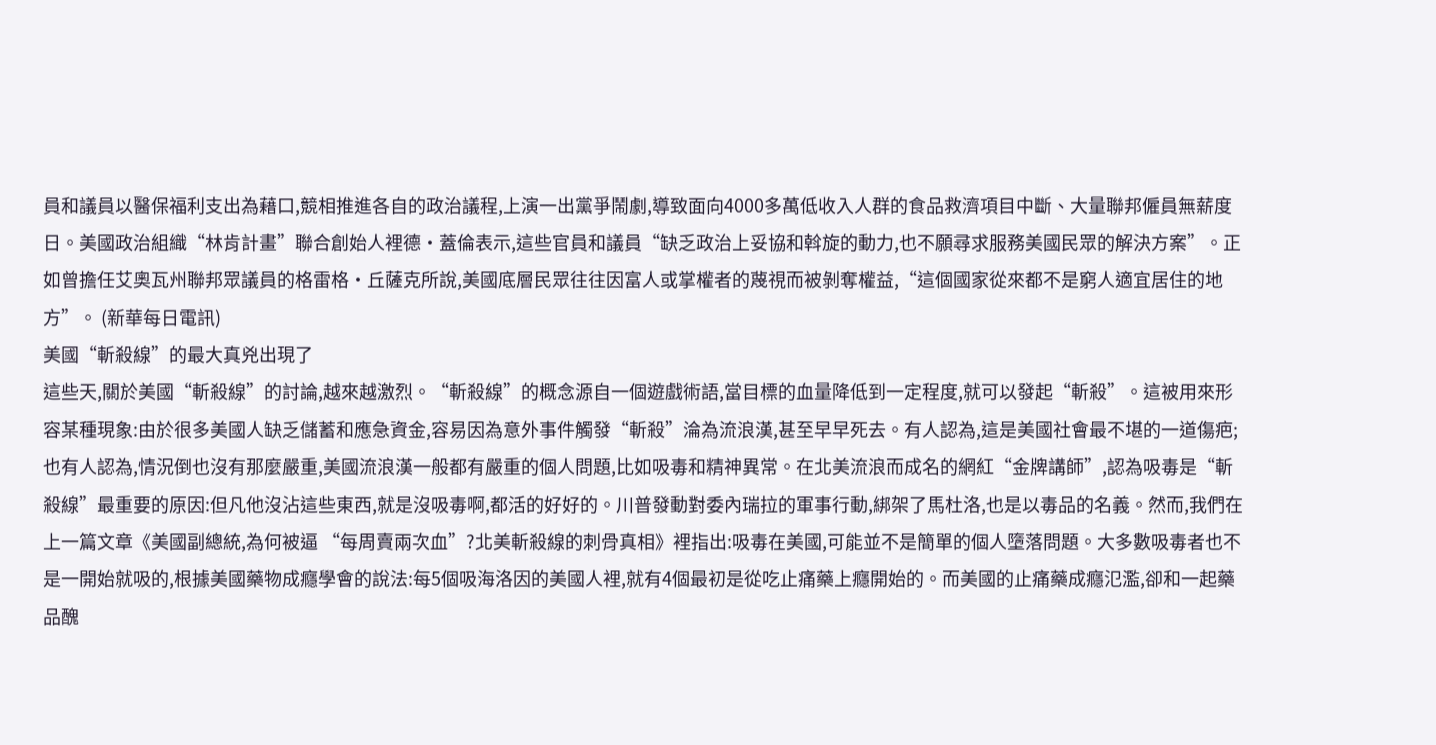員和議員以醫保福利支出為藉口,競相推進各自的政治議程,上演一出黨爭鬧劇,導致面向4000多萬低收入人群的食品救濟項目中斷、大量聯邦僱員無薪度日。美國政治組織“林肯計畫”聯合創始人裡德·蓋倫表示,這些官員和議員“缺乏政治上妥協和斡旋的動力,也不願尋求服務美國民眾的解決方案”。正如曾擔任艾奧瓦州聯邦眾議員的格雷格·丘薩克所說,美國底層民眾往往因富人或掌權者的蔑視而被剝奪權益,“這個國家從來都不是窮人適宜居住的地方”。 (新華每日電訊)
美國“斬殺線”的最大真兇出現了
這些天,關於美國“斬殺線”的討論,越來越激烈。“斬殺線”的概念源自一個遊戲術語,當目標的血量降低到一定程度,就可以發起“斬殺”。這被用來形容某種現象:由於很多美國人缺乏儲蓄和應急資金,容易因為意外事件觸發“斬殺”淪為流浪漢,甚至早早死去。有人認為,這是美國社會最不堪的一道傷疤;也有人認為,情況倒也沒有那麼嚴重,美國流浪漢一般都有嚴重的個人問題,比如吸毒和精神異常。在北美流浪而成名的網紅“金牌講師”,認為吸毒是“斬殺線”最重要的原因:但凡他沒沾這些東西,就是沒吸毒啊,都活的好好的。川普發動對委內瑞拉的軍事行動,綁架了馬杜洛,也是以毒品的名義。然而,我們在上一篇文章《美國副總統,為何被逼 “每周賣兩次血”?北美斬殺線的刺骨真相》裡指出:吸毒在美國,可能並不是簡單的個人墮落問題。大多數吸毒者也不是一開始就吸的,根據美國藥物成癮學會的說法:每5個吸海洛因的美國人裡,就有4個最初是從吃止痛藥上癮開始的。而美國的止痛藥成癮氾濫,卻和一起藥品醜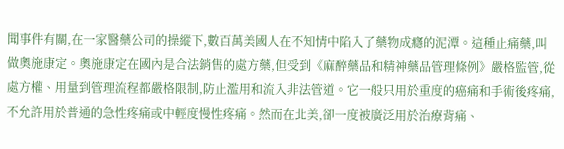聞事件有關,在一家醫藥公司的操縱下,數百萬美國人在不知情中陷入了藥物成癮的泥潭。這種止痛藥,叫做奧施康定。奧施康定在國內是合法銷售的處方藥,但受到《麻醉藥品和精神藥品管理條例》嚴格監管,從處方權、用量到管理流程都嚴格限制,防止濫用和流入非法管道。它一般只用於重度的癌痛和手術後疼痛,不允許用於普通的急性疼痛或中輕度慢性疼痛。然而在北美,卻一度被廣泛用於治療背痛、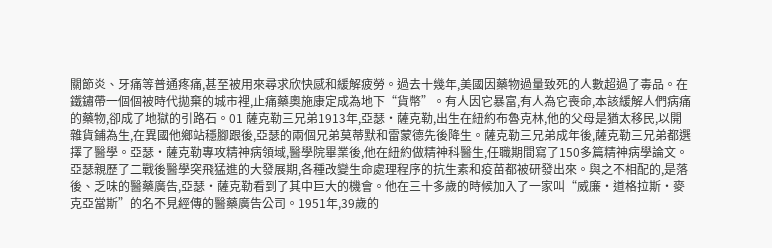關節炎、牙痛等普通疼痛,甚至被用來尋求欣快感和緩解疲勞。過去十幾年,美國因藥物過量致死的人數超過了毒品。在鐵鏽帶一個個被時代拋棄的城市裡,止痛藥奧施康定成為地下“貨幣”。有人因它暴富,有人為它喪命,本該緩解人們病痛的藥物,卻成了地獄的引路石。01 薩克勒三兄弟1913年,亞瑟·薩克勒,出生在紐約布魯克林,他的父母是猶太移民,以開雜貨鋪為生,在異國他鄉站穩腳跟後,亞瑟的兩個兄弟莫蒂默和雷蒙德先後降生。薩克勒三兄弟成年後,薩克勒三兄弟都選擇了醫學。亞瑟·薩克勒專攻精神病領域,醫學院畢業後,他在紐約做精神科醫生,任職期間寫了150多篇精神病學論文。亞瑟親歷了二戰後醫學突飛猛進的大發展期,各種改變生命處理程序的抗生素和疫苗都被研發出來。與之不相配的,是落後、乏味的醫藥廣告,亞瑟·薩克勒看到了其中巨大的機會。他在三十多歲的時候加入了一家叫“威廉·道格拉斯·麥克亞當斯”的名不見經傳的醫藥廣告公司。1951年,39歲的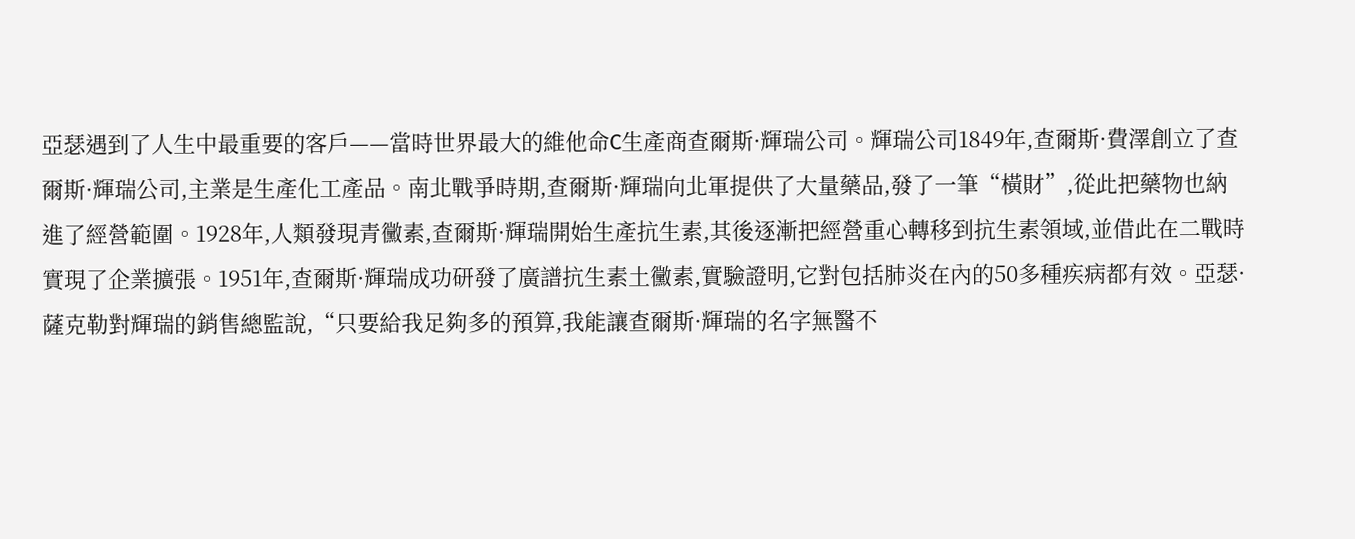亞瑟遇到了人生中最重要的客戶——當時世界最大的維他命C生產商查爾斯·輝瑞公司。輝瑞公司1849年,查爾斯·費澤創立了查爾斯·輝瑞公司,主業是生產化工產品。南北戰爭時期,查爾斯·輝瑞向北軍提供了大量藥品,發了一筆“橫財”,從此把藥物也納進了經營範圍。1928年,人類發現青黴素,查爾斯·輝瑞開始生產抗生素,其後逐漸把經營重心轉移到抗生素領域,並借此在二戰時實現了企業擴張。1951年,查爾斯·輝瑞成功研發了廣譜抗生素土黴素,實驗證明,它對包括肺炎在內的50多種疾病都有效。亞瑟·薩克勒對輝瑞的銷售總監說,“只要給我足夠多的預算,我能讓查爾斯·輝瑞的名字無醫不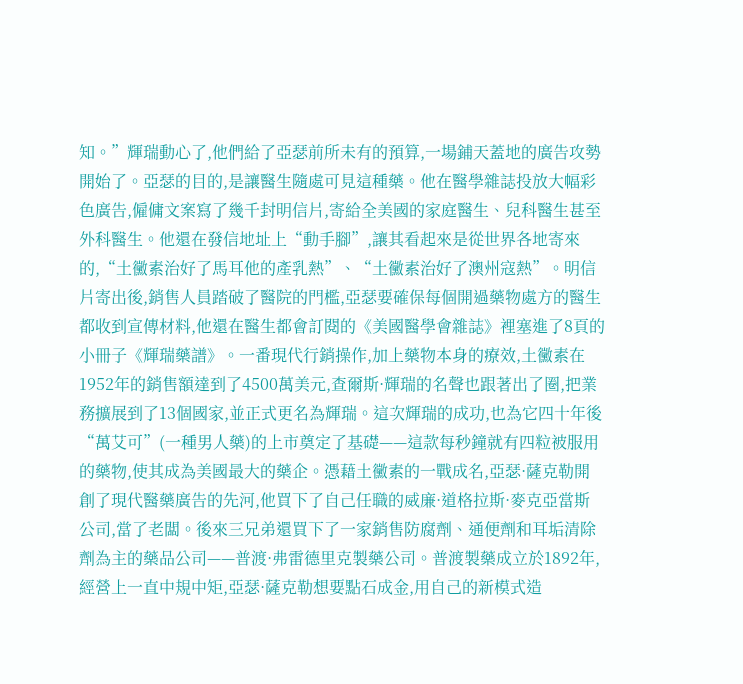知。”輝瑞動心了,他們給了亞瑟前所未有的預算,一場鋪天蓋地的廣告攻勢開始了。亞瑟的目的,是讓醫生隨處可見這種藥。他在醫學雜誌投放大幅彩色廣告,僱傭文案寫了幾千封明信片,寄給全美國的家庭醫生、兒科醫生甚至外科醫生。他還在發信地址上“動手腳”,讓其看起來是從世界各地寄來的,“土黴素治好了馬耳他的產乳熱”、“土黴素治好了澳州寇熱”。明信片寄出後,銷售人員踏破了醫院的門檻,亞瑟要確保每個開過藥物處方的醫生都收到宣傳材料,他還在醫生都會訂閱的《美國醫學會雜誌》裡塞進了8頁的小冊子《輝瑞藥譜》。一番現代行銷操作,加上藥物本身的療效,土黴素在1952年的銷售額達到了4500萬美元,查爾斯·輝瑞的名聲也跟著出了圈,把業務擴展到了13個國家,並正式更名為輝瑞。這次輝瑞的成功,也為它四十年後“萬艾可”(一種男人藥)的上市奠定了基礎——這款每秒鐘就有四粒被服用的藥物,使其成為美國最大的藥企。憑藉土黴素的一戰成名,亞瑟·薩克勒開創了現代醫藥廣告的先河,他買下了自己任職的威廉·道格拉斯·麥克亞當斯公司,當了老闆。後來三兄弟還買下了一家銷售防腐劑、通便劑和耳垢清除劑為主的藥品公司——普渡·弗雷德里克製藥公司。普渡製藥成立於1892年,經營上一直中規中矩,亞瑟·薩克勒想要點石成金,用自己的新模式造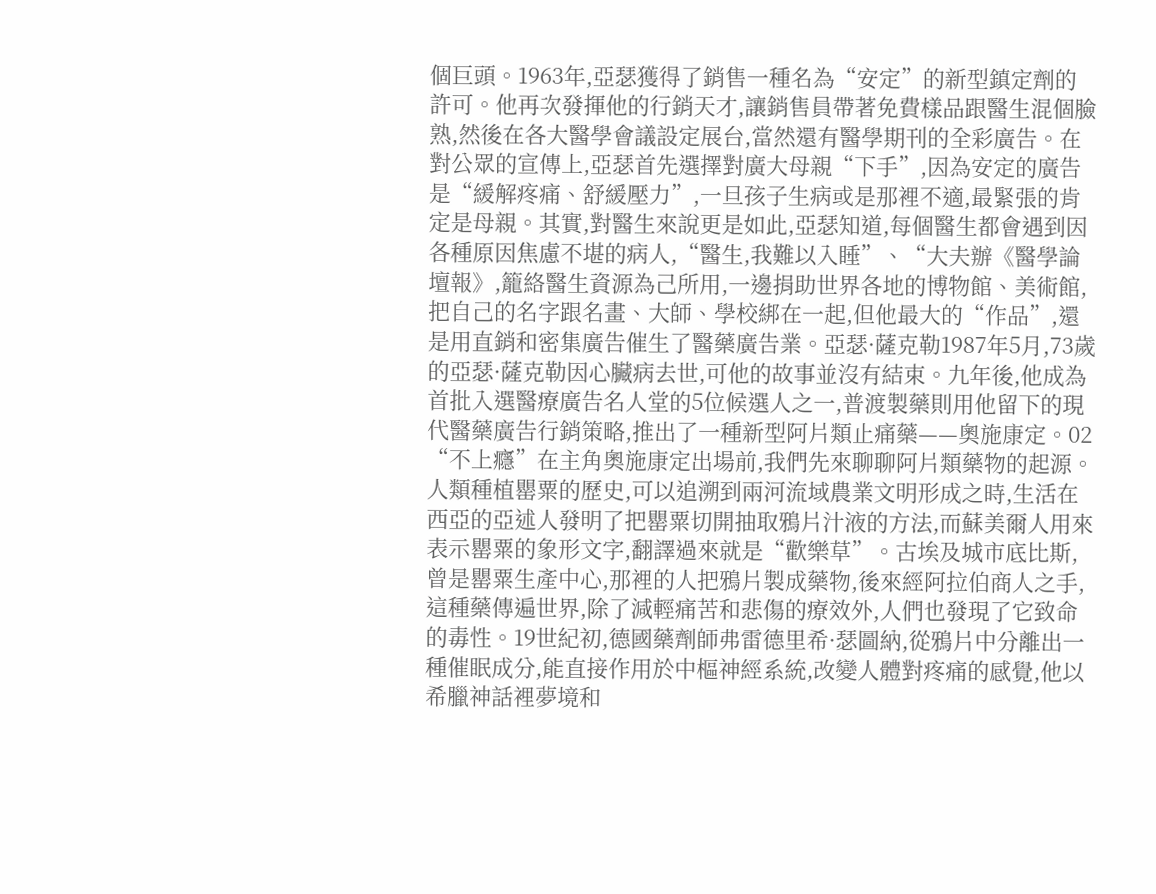個巨頭。1963年,亞瑟獲得了銷售一種名為“安定”的新型鎮定劑的許可。他再次發揮他的行銷天才,讓銷售員帶著免費樣品跟醫生混個臉熟,然後在各大醫學會議設定展台,當然還有醫學期刊的全彩廣告。在對公眾的宣傳上,亞瑟首先選擇對廣大母親“下手”,因為安定的廣告是“緩解疼痛、舒緩壓力”,一旦孩子生病或是那裡不適,最緊張的肯定是母親。其實,對醫生來說更是如此,亞瑟知道,每個醫生都會遇到因各種原因焦慮不堪的病人,“醫生,我難以入睡”、“大夫辦《醫學論壇報》,籠絡醫生資源為己所用,一邊捐助世界各地的博物館、美術館,把自己的名字跟名畫、大師、學校綁在一起,但他最大的“作品”,還是用直銷和密集廣告催生了醫藥廣告業。亞瑟·薩克勒1987年5月,73歲的亞瑟·薩克勒因心臟病去世,可他的故事並沒有結束。九年後,他成為首批入選醫療廣告名人堂的5位候選人之一,普渡製藥則用他留下的現代醫藥廣告行銷策略,推出了一種新型阿片類止痛藥——奧施康定。02 “不上癮”在主角奧施康定出場前,我們先來聊聊阿片類藥物的起源。人類種植罌粟的歷史,可以追溯到兩河流域農業文明形成之時,生活在西亞的亞述人發明了把罌粟切開抽取鴉片汁液的方法,而蘇美爾人用來表示罌粟的象形文字,翻譯過來就是“歡樂草”。古埃及城市底比斯,曾是罌粟生產中心,那裡的人把鴉片製成藥物,後來經阿拉伯商人之手,這種藥傳遍世界,除了減輕痛苦和悲傷的療效外,人們也發現了它致命的毒性。19世紀初,德國藥劑師弗雷德里希·瑟圖納,從鴉片中分離出一種催眠成分,能直接作用於中樞神經系統,改變人體對疼痛的感覺,他以希臘神話裡夢境和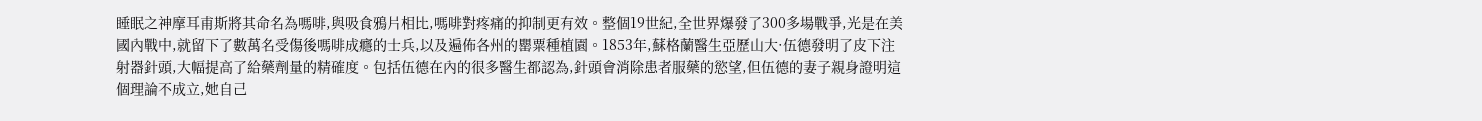睡眠之神摩耳甫斯將其命名為嗎啡,與吸食鴉片相比,嗎啡對疼痛的抑制更有效。整個19世紀,全世界爆發了300多場戰爭,光是在美國內戰中,就留下了數萬名受傷後嗎啡成癮的士兵,以及遍佈各州的罌粟種植園。1853年,蘇格蘭醫生亞歷山大·伍德發明了皮下注射器針頭,大幅提高了給藥劑量的精確度。包括伍德在內的很多醫生都認為,針頭會消除患者服藥的慾望,但伍德的妻子親身證明這個理論不成立,她自己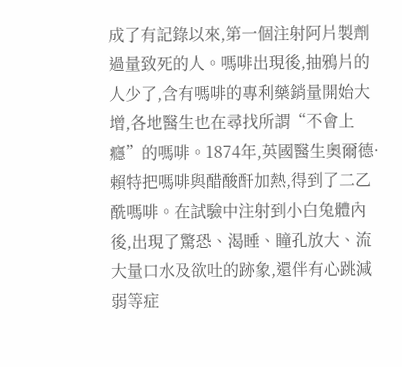成了有記錄以來,第一個注射阿片製劑過量致死的人。嗎啡出現後,抽鴉片的人少了,含有嗎啡的專利藥銷量開始大增,各地醫生也在尋找所謂“不會上癮”的嗎啡。1874年,英國醫生奧爾德·賴特把嗎啡與醋酸酐加熱,得到了二乙酰嗎啡。在試驗中注射到小白兔體內後,出現了驚恐、渴睡、瞳孔放大、流大量口水及欲吐的跡象,還伴有心跳減弱等症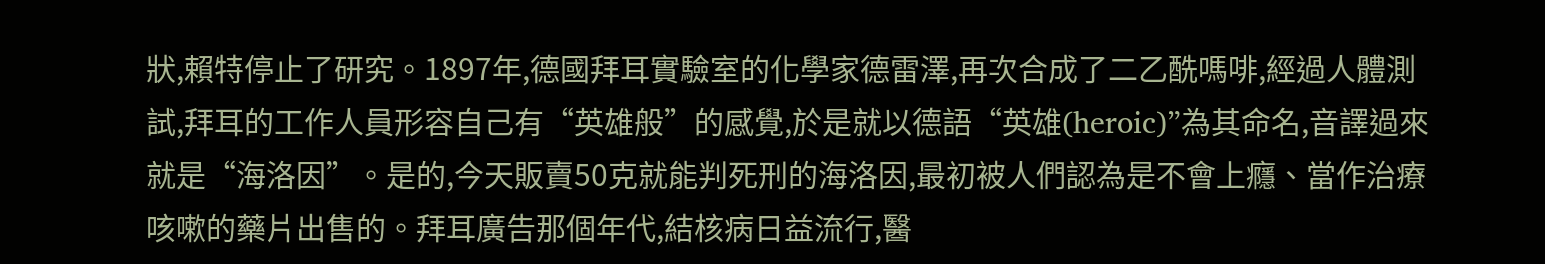狀,賴特停止了研究。1897年,德國拜耳實驗室的化學家德雷澤,再次合成了二乙酰嗎啡,經過人體測試,拜耳的工作人員形容自己有“英雄般”的感覺,於是就以德語“英雄(heroic)”為其命名,音譯過來就是“海洛因”。是的,今天販賣50克就能判死刑的海洛因,最初被人們認為是不會上癮、當作治療咳嗽的藥片出售的。拜耳廣告那個年代,結核病日益流行,醫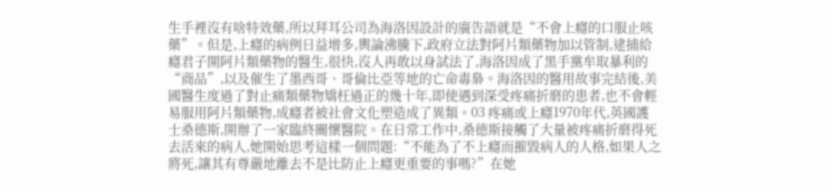生手裡沒有啥特效藥,所以拜耳公司為海洛因設計的廣告語就是“不會上癮的口服止咳藥”。但是,上癮的病例日益增多,輿論沸騰下,政府立法對阿片類藥物加以管制,逮捕給癮君子開阿片類藥物的醫生,很快,沒人再敢以身試法了,海洛因成了黑手黨牟取暴利的“商品”,以及催生了墨西哥、哥倫比亞等地的亡命毒梟。海洛因的醫用故事完結後,美國醫生度過了對止痛類藥物矯枉過正的幾十年,即使遇到深受疼痛折磨的患者,也不會輕易服用阿片類藥物,成癮者被社會文化塑造成了異類。03 疼痛或上癮1970年代,英國護士桑德斯,開辦了一家臨終關懷醫院。在日常工作中,桑德斯接觸了大量被疼痛折磨得死去活來的病人,她開始思考這樣一個問題:“不能為了不上癮而摧毀病人的人格,如果人之將死,讓其有尊嚴地離去不是比防止上癮更重要的事嗎?”在她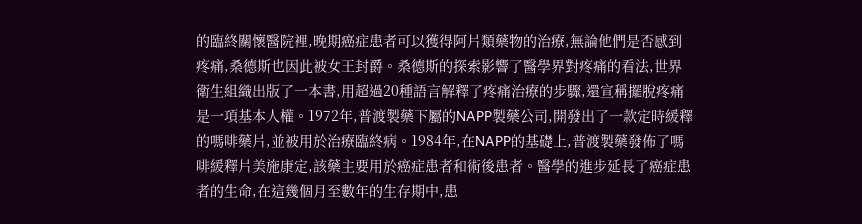的臨終關懷醫院裡,晚期癌症患者可以獲得阿片類藥物的治療,無論他們是否感到疼痛,桑德斯也因此被女王封爵。桑德斯的探索影響了醫學界對疼痛的看法,世界衛生組織出版了一本書,用超過20種語言解釋了疼痛治療的步驟,還宣稱擺脫疼痛是一項基本人權。1972年,普渡製藥下屬的NAPP製藥公司,開發出了一款定時緩釋的嗎啡藥片,並被用於治療臨終病。1984年,在NAPP的基礎上,普渡製藥發佈了嗎啡緩釋片美施康定,該藥主要用於癌症患者和術後患者。醫學的進步延長了癌症患者的生命,在這幾個月至數年的生存期中,患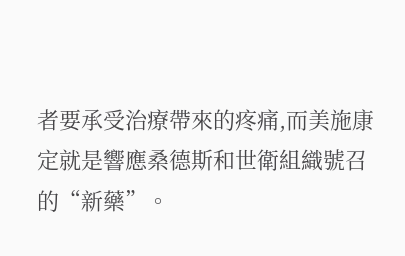者要承受治療帶來的疼痛,而美施康定就是響應桑德斯和世衛組織號召的“新藥”。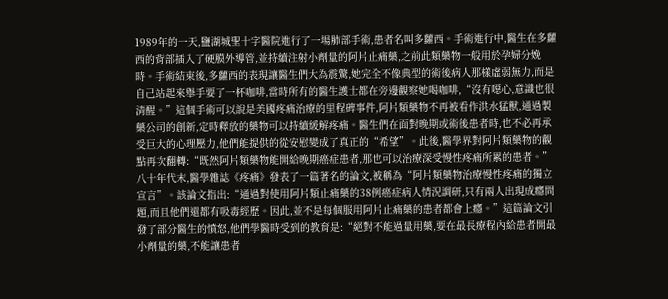1989年的一天,鹽湖城聖十字醫院進行了一場肺部手術,患者名叫多蘿西。手術進行中,醫生在多蘿西的背部插入了硬膜外導管,並持續注射小劑量的阿片止痛藥,之前此類藥物一般用於孕婦分娩時。手術結束後,多蘿西的表現讓醫生們大為震驚,她完全不像典型的術後病人那樣虛弱無力,而是自己站起來舉手要了一杯咖啡,當時所有的醫生護士都在旁邊觀察她喝咖啡,“沒有噁心,意識也很清醒。”這個手術可以說是美國疼痛治療的里程碑事件,阿片類藥物不再被看作洪水猛獸,通過製藥公司的創新,定時釋放的藥物可以持續緩解疼痛。醫生們在面對晚期或術後患者時,也不必再承受巨大的心理壓力,他們能提供的從安慰變成了真正的“希望”。此後,醫學界對阿片類藥物的觀點再次翻轉:“既然阿片類藥物能開給晚期癌症患者,那也可以治療深受慢性疼痛所累的患者。”八十年代末,醫學雜誌《疼痛》發表了一篇著名的論文,被稱為“阿片類藥物治療慢性疼痛的獨立宣言”。該論文指出:“通過對使用阿片類止痛藥的38例癌症病人情況調研,只有兩人出現成癮問題,而且他們還都有吸毒經歷。因此,並不是每個服用阿片止痛藥的患者都會上癮。”這篇論文引發了部分醫生的憤怒,他們學醫時受到的教育是:“絕對不能過量用藥,要在最長療程內給患者開最小劑量的藥,不能讓患者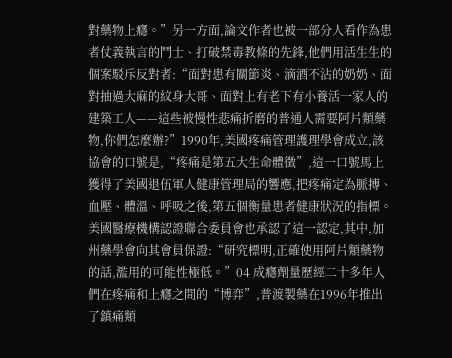對藥物上癮。”另一方面,論文作者也被一部分人看作為患者仗義執言的鬥士、打破禁毒教條的先鋒,他們用活生生的個案駁斥反對者:“面對患有關節炎、滴酒不沾的奶奶、面對抽過大麻的紋身大哥、面對上有老下有小養活一家人的建築工人——這些被慢性悲痛折磨的普通人需要阿片類藥物,你們怎麼辦?”1990年,美國疼痛管理護理學會成立,該協會的口號是,“疼痛是第五大生命體徵”,這一口號馬上獲得了美國退伍軍人健康管理局的響應,把疼痛定為脈搏、血壓、體溫、呼吸之後,第五個衡量患者健康狀況的指標。美國醫療機構認證聯合委員會也承認了這一認定,其中,加州藥學會向其會員保證:“研究標明,正確使用阿片類藥物的話,濫用的可能性極低。”04 成癮劑量歷經二十多年人們在疼痛和上癮之間的“博弈”,普渡製藥在1996年推出了鎮痛類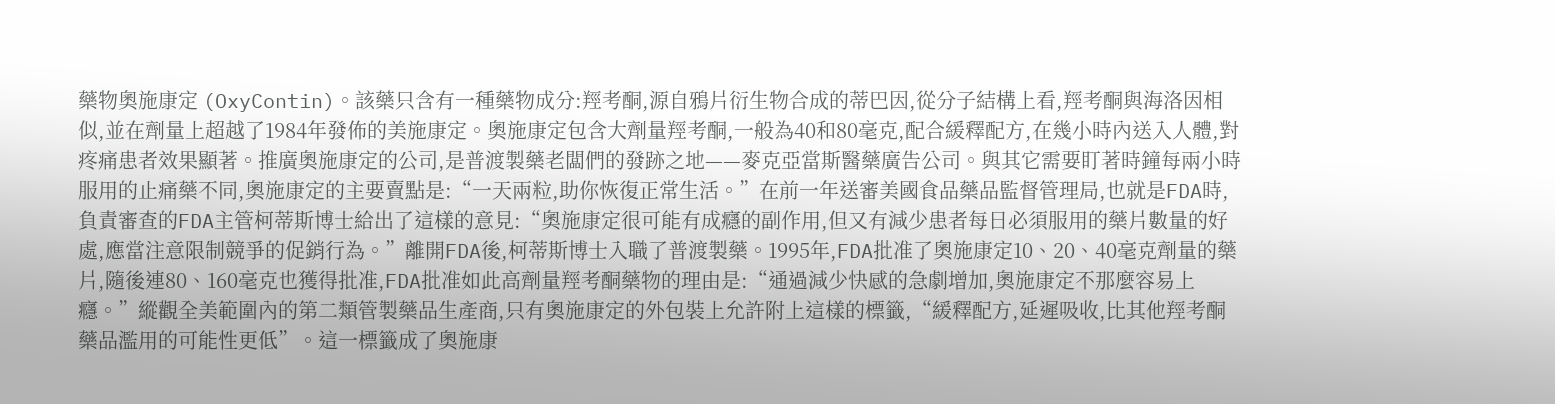藥物奧施康定 (OxyContin)。該藥只含有一種藥物成分:羥考酮,源自鴉片衍生物合成的蒂巴因,從分子結構上看,羥考酮與海洛因相似,並在劑量上超越了1984年發佈的美施康定。奧施康定包含大劑量羥考酮,一般為40和80毫克,配合緩釋配方,在幾小時內送入人體,對疼痛患者效果顯著。推廣奧施康定的公司,是普渡製藥老闆們的發跡之地——麥克亞當斯醫藥廣告公司。與其它需要盯著時鐘每兩小時服用的止痛藥不同,奧施康定的主要賣點是:“一天兩粒,助你恢復正常生活。”在前一年送審美國食品藥品監督管理局,也就是FDA時,負責審查的FDA主管柯蒂斯博士給出了這樣的意見:“奧施康定很可能有成癮的副作用,但又有減少患者每日必須服用的藥片數量的好處,應當注意限制競爭的促銷行為。”離開FDA後,柯蒂斯博士入職了普渡製藥。1995年,FDA批准了奧施康定10、20、40毫克劑量的藥片,隨後連80、160毫克也獲得批准,FDA批准如此高劑量羥考酮藥物的理由是:“通過減少快感的急劇增加,奧施康定不那麼容易上癮。”縱觀全美範圍內的第二類管製藥品生產商,只有奧施康定的外包裝上允許附上這樣的標籤,“緩釋配方,延遲吸收,比其他羥考酮藥品濫用的可能性更低”。這一標籤成了奧施康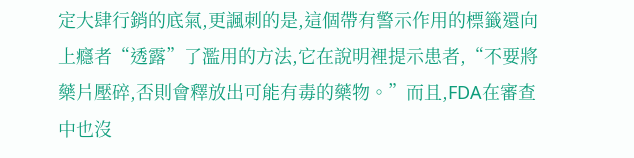定大肆行銷的底氣,更諷刺的是,這個帶有警示作用的標籤還向上癮者“透露”了濫用的方法,它在說明裡提示患者,“不要將藥片壓碎,否則會釋放出可能有毒的藥物。”而且,FDA在審查中也沒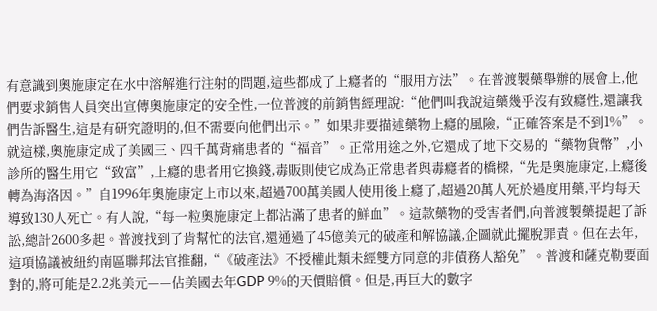有意識到奧施康定在水中溶解進行注射的問題,這些都成了上癮者的“服用方法”。在普渡製藥舉辦的展會上,他們要求銷售人員突出宣傳奧施康定的安全性,一位普渡的前銷售經理說:“他們叫我說這藥幾乎沒有致癮性,還讓我們告訴醫生,這是有研究證明的,但不需要向他們出示。”如果非要描述藥物上癮的風險,“正確答案是不到1%”。就這樣,奧施康定成了美國三、四千萬背痛患者的“福音”。正常用途之外,它還成了地下交易的“藥物貨幣”,小診所的醫生用它“致富”,上癮的患者用它換錢,毒販則使它成為正常患者與毒癮者的橋樑,“先是奧施康定,上癮後轉為海洛因。”自1996年奧施康定上市以來,超過700萬美國人使用後上癮了,超過20萬人死於過度用藥,平均每天導致130人死亡。有人說,“每一粒奧施康定上都沾滿了患者的鮮血”。這款藥物的受害者們,向普渡製藥提起了訴訟,總計2600多起。普渡找到了肯幫忙的法官,還通過了45億美元的破產和解協議,企圖就此擺脫罪責。但在去年,這項協議被紐約南區聯邦法官推翻,“《破產法》不授權此類未經雙方同意的非債務人豁免”。普渡和薩克勒要面對的,將可能是2.2兆美元——佔美國去年GDP 9%的天價賠償。但是,再巨大的數字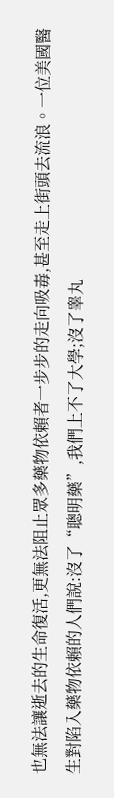也無法讓逝去的生命復活,更無法阻止眾多藥物依賴者一步步的走向吸毒,甚至走上街頭去流浪。一位美國醫生對陷入藥物依賴的人們說:沒了“聰明藥”,我們上不了大學;沒了睾丸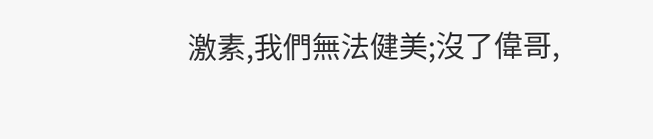激素,我們無法健美;沒了偉哥,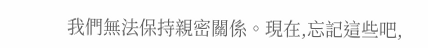我們無法保持親密關係。現在,忘記這些吧,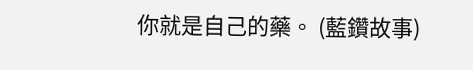你就是自己的藥。 (藍鑽故事)